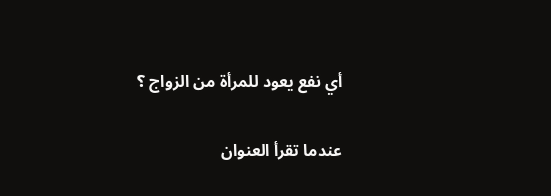أي نفع يعود للمرأة من الزواج ؟

عندما تقرأ العنوان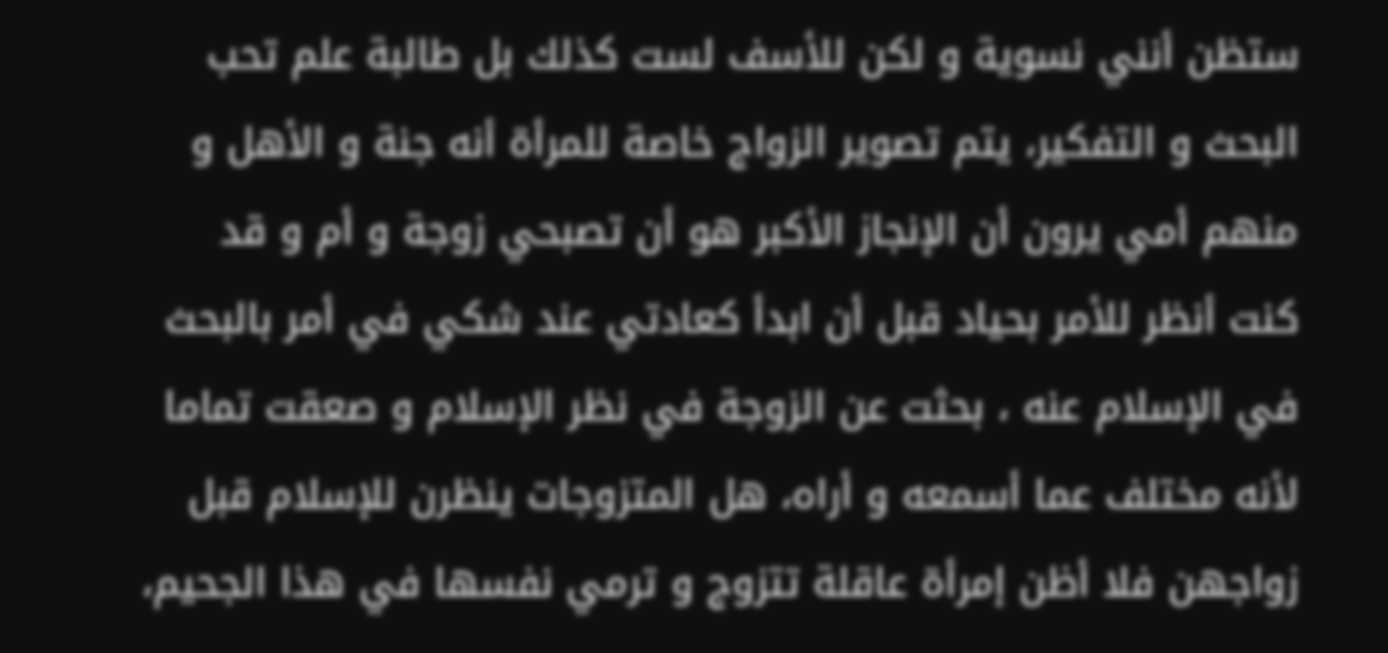ستظن أنني نسوية و لكن للأسف لست كذلك بل طالبة علم تحب البحث و التفكير، يتم تصوير الزواج خاصة للمرأة أنه جنة و الأهل و منهم أمي يرون أن الإنجاز الأكبر هو أن تصبحي زوجة و أم و قد كنت أنظر للأمر بحياد قبل أن ابدأ كعادتي عند شكي في أمر بالبحث في الإسلام عنه ، بحثت عن الزوجة في نظر الإسلام و صعقت تماما لأنه مختلف عما أسمعه و أراه، هل المتزوجات ينظرن للإسلام قبل زواجهن فلا أظن إمرأة عاقلة تتزوج و ترمي نفسها في هذا الجحيم،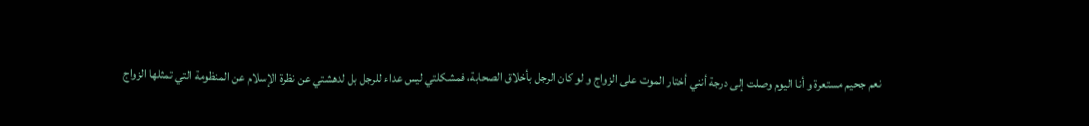نعم جحيم مستعرة و أنا اليوم وصلت إلى درجة أنني أختار الموت على الزواج و لو كان الرجل بأخلاق الصحابة، فمشكلتي ليس عداء للرجل بل لدهشتي عن نظرة الإسلام عن المنظومة التي تمثلها الزواج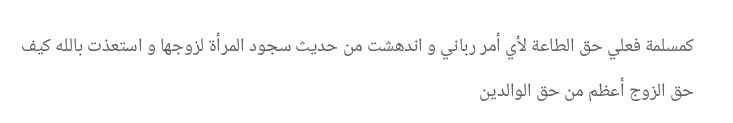كمسلمة فعلي حق الطاعة لأي أمر رباني و اندهشت من حديث سجود المرأة لزوجها و استعذت بالله كيف حق الزوج أعظم من حق الوالدين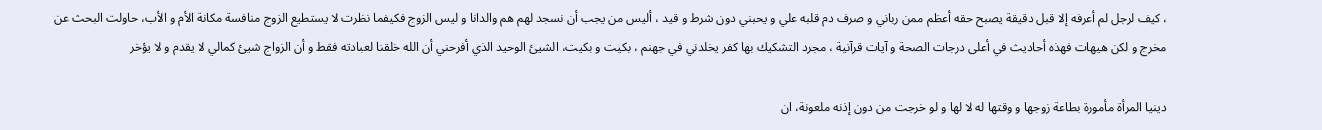، كيف لرجل لم أعرفه إلا قبل دقيقة يصبح حقه أعظم ممن رباني و صرف دم قلبه علي و يحبني دون شرط و قيد ، أليس من يجب أن نسجد لهم هم والدانا و ليس الزوج فكيفما نظرت لا يستطيع الزوج منافسة مكانة الأم و الأب، حاولت البحث عن مخرج و لكن هيهات فهذه أحاديث في أعلى درجات الصحة و آيات قرآنية ، مجرد التشكيك بها كفر يخلدني في جهنم ، بكيت و بكيت، الشيئ الوحيد الذي أفرحني أن الله خلقنا لعبادته فقط و أن الزواج شيئ كمالي لا يقدم و لا يؤخر

دينيا المرأة مأمورة بطاعة زوجها و وقتها له لا لها و لو خرجت من دون إذنه ملعونة، ان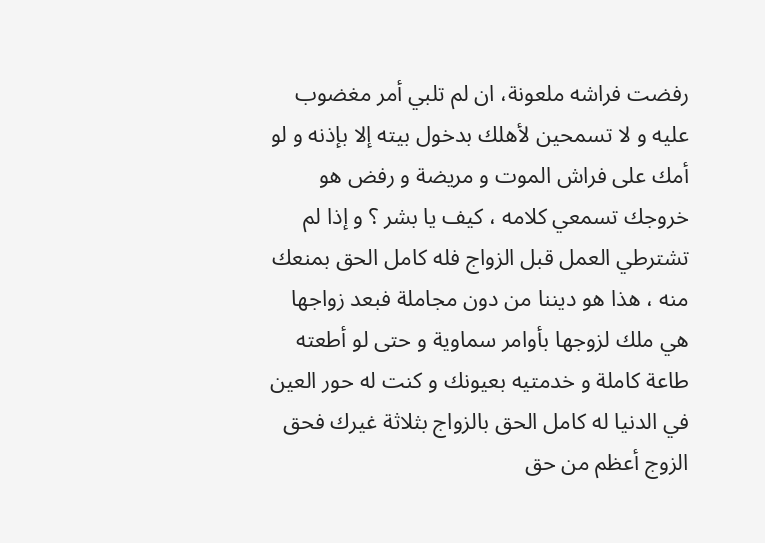رفضت فراشه ملعونة، ان لم تلبي أمر مغضوب عليه و لا تسمحين لأهلك بدخول بيته إلا بإذنه و لو أمك على فراش الموت و مريضة و رفض هو خروجك تسمعي كلامه ، كيف يا بشر ؟ و إذا لم تشترطي العمل قبل الزواج فله كامل الحق بمنعك منه ، هذا هو ديننا من دون مجاملة فبعد زواجها هي ملك لزوجها بأوامر سماوية و حتى لو أطعته طاعة كاملة و خدمتيه بعيونك و كنت له حور العين في الدنيا له كامل الحق بالزواج بثلاثة غيرك فحق الزوج أعظم من حق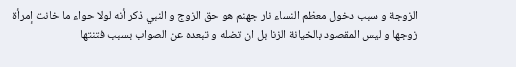الزوجة و سبب دخول معظم النساء نار جهنم هو حق الزوج و النبي ذكر أنه لولا حواء ما خانت إمرأة زوجها و ليس المقصود بالخيانة الزنا بل ان تضله و تبعده عن الصواب بسبب فتنتها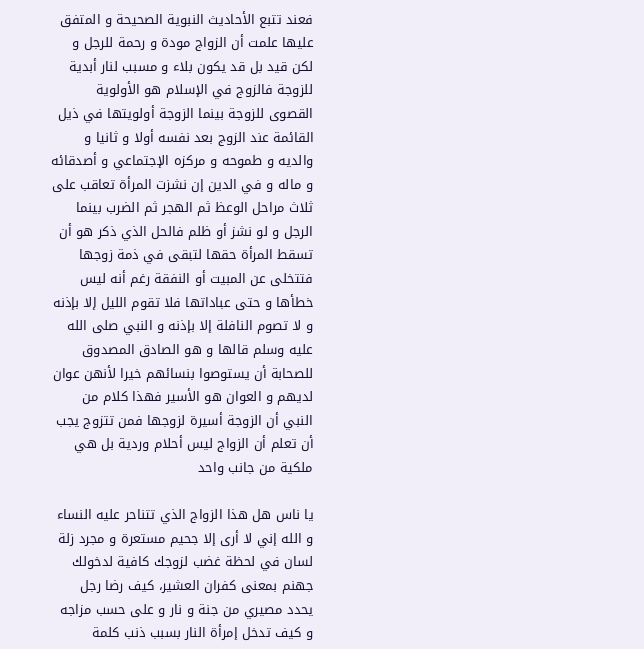فعند تتبع الأحاديث النبوية الصحيحة و المتفق عليها علمت أن الزواج مودة و رحمة للرجل و لكن قيد بل قد يكون بلاء و مسبب لنار أبدية للزوجة فالزوج في الإسلام هو الأولوية القصوى للزوجة بينما الزوجة أولويتها في ذيل القائمة عند الزوج بعد نفسه أولا و ثانيا و والديه و طموحه و مركزه الإجتماعي و أصدقائه و ماله و في الدين إن نشزت المرأة تعاقب على ثلاث مراحل الوعظ ثم الهجر ثم الضرب بينما الرجل و لو نشز أو ظلم فالحل الذي ذكر هو أن تسقط المرأة حقها لتبقى في ذمة زوجها فتتخلى عن المبيت أو النفقة رغم أنه ليس خطأها و حتى عباداتها فلا تقوم الليل إلا بإذنه و لا تصوم النافلة إلا بإذنه و النبي صلى الله عليه وسلم قالها و هو الصادق المصدوق للصحابة أن يستوصوا بنسائهم خيرا لأنهن عوان لديهم و العوان هو الأسير فهذا كلام من النبي أن الزوجة أسيرة لزوجها فمن تتزوج يجب أن تعلم أن الزواج ليس أحلام وردية بل هي ملكية من جانب واحد

يا ناس هل هذا الزواج الذي تتناحر عليه النساء و الله إني لا أرى إلا جحيم مستعرة و مجرد زلة لسان في لحظة غضب لزوجك كافية لدخولك جهنم بمعنى كفران العشير، كيف رضا رجل يحدد مصيري من جنة و نار و على حسب مزاجه و كيف تدخل إمرأة النار بسبب ذنب كلمة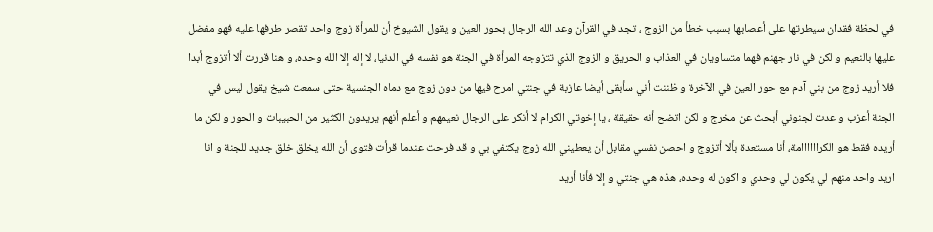في لحظة فقدان سيطرتها على أعصابها بسبب خطأ من الزوج ، تجد في القرآن وعد الله الرجال بحور العين و يقول الشيوخ أن للمرأة زوج واحد تقصر طرفها عليه فهو مفضل عليها بالنعيم و لكن في نار جهنم فهما متساويان في العذاب و الحريق و الزوج الذي تتزوجه المرأة في الجنة هو نفسه في الدنيا، لا إله إلا الله وحده، و هنا قررت ألا أتزوج أبدا فلا أريد زوج من بني آدم مع حور العين في الآخرة و ظننت أني سأبقى أيضا عازبة في جنتي امرح فيها من دون زوج مع دماه الجنسية حتى سمعت شيخ يقول ليس في الجنة أعزب و عدت لجنوني أبحث عن مخرج و لكن اتضح أنه حقيقة ، يا إخوتي الكرام لا أنكر على الرجال نعيمهم و أعلم أنهم يريدون الكثير من الحبيبات و الحور و لكن ما أريده فقط هو الكراااااامة، أنا مستعدة بألا أتزوج و احصن نفسي مقابل أن يعطيني الله زوج يكتفي بي و قد فرحت عندما قرأت فتوى أن الله يخلق خلق جديد للجنة و انا اريد واحد منهم لي يكون لي وحدي و اكون له وحده، هذه هي جنتي و إلا فأنا أريد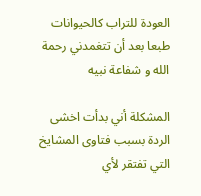العودة للتراب كالحيوانات طبعا بعد أن تتغمدني رحمة الله و شفاعة نبيه

المشكلة أني بدأت اخشى الردة بسبب فتاوى المشايخ التي تفتقر لأي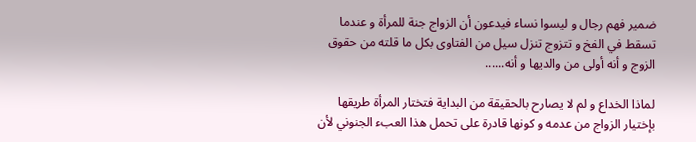ضمير فهم رجال و ليسوا نساء فيدعون أن الزواج جنة للمرأة و عندما تسقط في الفخ و تتزوج تنزل سيل من الفتاوى بكل ما قلته من حقوق الزوج و أنه أولى من والديها و أنه......

لماذا الخداع و لم لا يصارح بالحقيقة من البداية فتختار المرأة طريقها بإختيار الزواج من عدمه و كونها قادرة على تحمل هذا العبء الجنوني لأن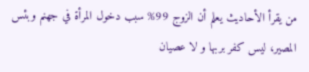من يقرأ الأحاديث يعلم أن الزوج 99% سبب دخول المرأة في جهنم وبئس المصير، ليس كفر بربها و لا عصيان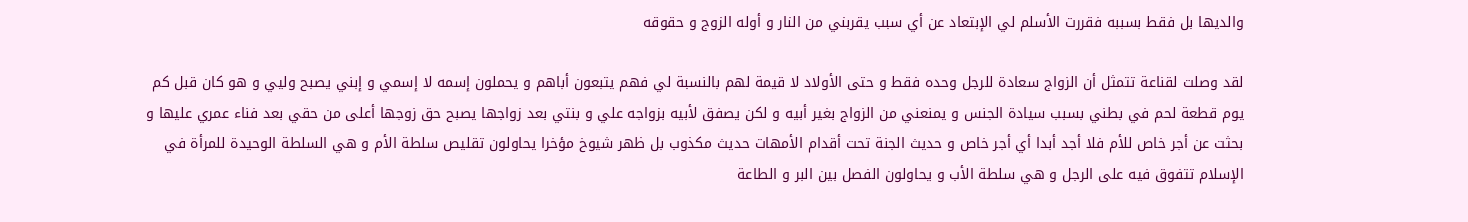والديها بل فقط بسببه فقررت الأسلم لي الإبتعاد عن أي سبب يقربني من النار و أوله الزوج و حقوقه

لقد وصلت لقناعة تتمثل أن الزواج سعادة للرجل وحده فقط و حتى الأولاد لا قيمة لهم بالنسبة لي فهم يتبعون أباهم و يحملون إسمه لا إسمي و إبني يصبح وليي و هو كان قبل كم يوم قطعة لحم في بطني بسبب سيادة الجنس و يمنعني من الزواج بغير أبيه و لكن يصفق لأبيه بزواجه علي و بنتي بعد زواجها يصبح حق زوجها أعلى من حقي بعد فناء عمري عليها و بحثت عن أجر خاص للأم فلا أجد أبدا أي أجر خاص و حديث الجنة تحت أقدام الأمهات حديث مكذوب بل ظهر شيوخ مؤخرا يحاولون تقليص سلطة الأم و هي السلطة الوحيدة للمرأة في الإسلام تتفوق فيه على الرجل و هي سلطة الأب و يحاولون الفصل بين البر و الطاعة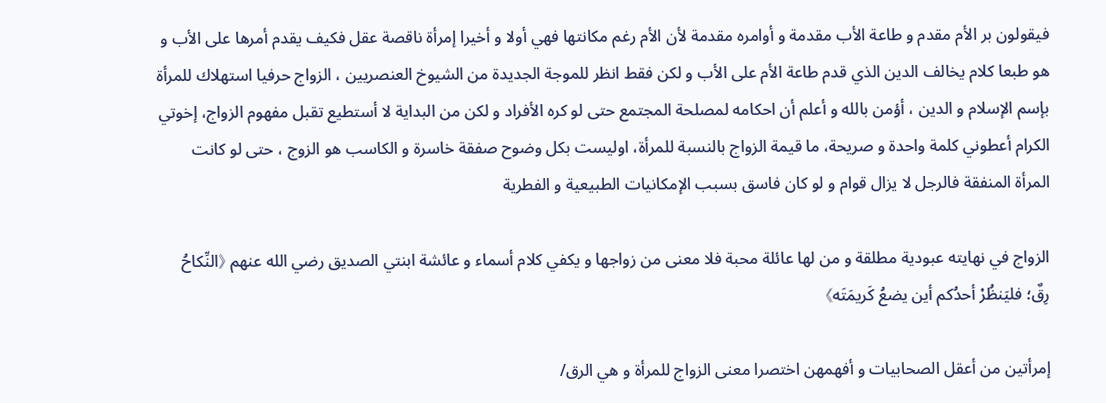فيقولون بر الأم مقدم و طاعة الأب مقدمة و أوامره مقدمة لأن الأم رغم مكانتها فهي أولا و أخيرا إمرأة ناقصة عقل فكيف يقدم أمرها على الأب و هو طبعا كلام يخالف الدين الذي قدم طاعة الأم على الأب و لكن فقط انظر للموجة الجديدة من الشيوخ العنصريين ، الزواج حرفيا استهلاك للمرأة بإسم الإسلام و الدين ، أؤمن بالله و أعلم أن احكامه لمصلحة المجتمع حتى لو كره الأفراد و لكن من البداية لا أستطيع تقبل مفهوم الزواج، إخوتي الكرام أعطوني كلمة واحدة و صريحة، ما قيمة الزواج بالنسبة للمرأة، اوليست بكل وضوح صفقة خاسرة و الكاسب هو الزوج ، حتى لو كانت المرأة المنفقة فالرجل لا يزال قوام و لو كان فاسق بسبب الإمكانيات الطبيعية و الفطرية

الزواج في نهايته عبودية مطلقة و من لها عائلة محبة فلا معنى من زواجها و يكفي كلام أسماء و عائشة ابنتي الصديق رضي الله عنهم 《النِّكاحُ رِقٌ؛ فليَنظُرْ أحدُكم أين يضعُ كَريمَتَه》

إمرأتين من أعقل الصحابيات و أفهمهن اختصرا معنى الزواج للمرأة و هي الرق/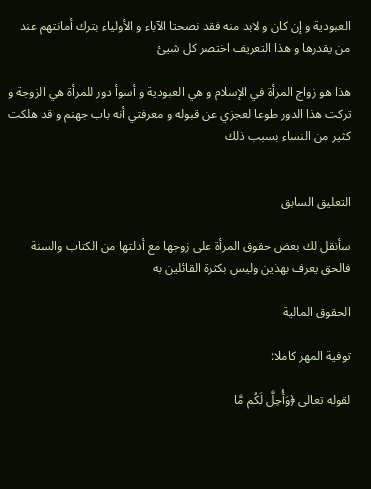العبودية و إن كان و لابد منه فقد نصحتا الآباء و الأولياء بترك أمانتهم عند من يقدرها و هذا التعريف اختصر كل شيئ

هذا هو زواج المرأة في الإسلام و هي العبودية و أسوأ دور للمرأة هي الزوجة و تركت هذا الدور طوعا لعجزي عن قبوله و معرفتي أنه باب جهنم و قد هلكت كثير من النساء بسبب ذلك


التعليق السابق

سأنقل لك بعض حقوق المرأة على زوجها مع أدلتها من الكتاب والسنة فالحق يعرف بهذين وليس بكثرة القائلين به

الحقوق المالية

توفية المهر كاملا:

لقوله تعالى ﴿وَأُحِلَّ لَكُم مَّا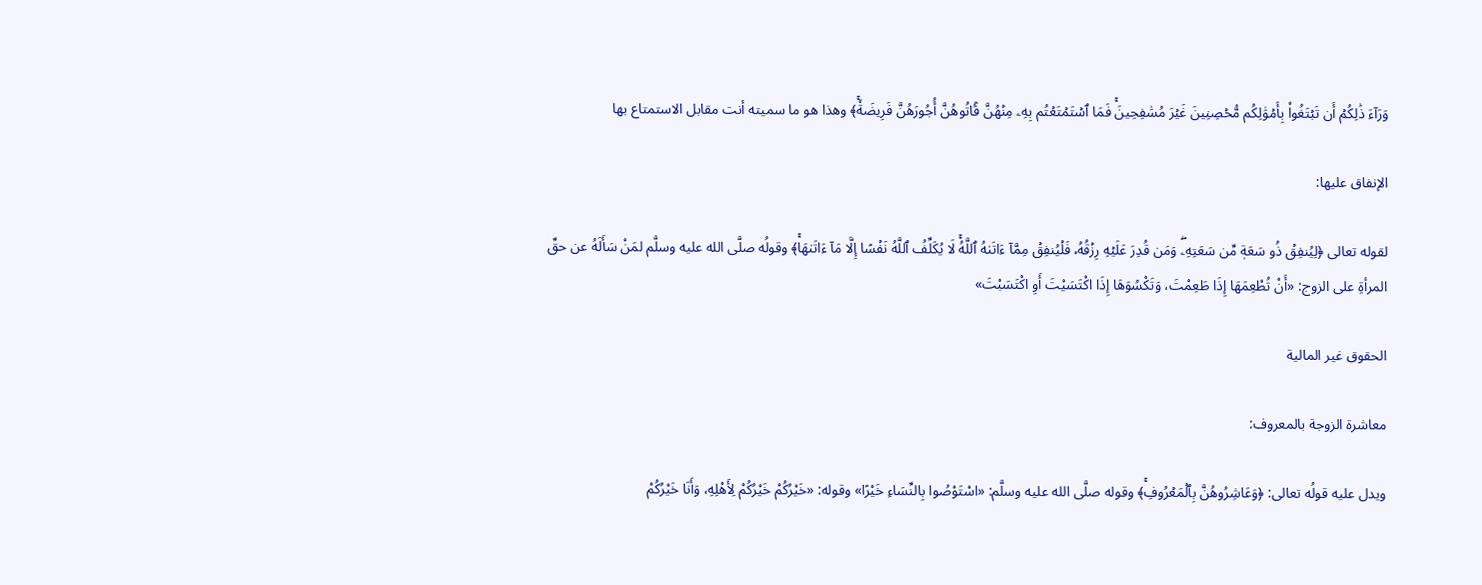وَرَآءَ ذَٰلِكُمۡ أَن تَبۡتَغُواْ بِأَمۡوَٰلِكُم مُّحۡصِنِينَ غَيۡرَ مُسَٰفِحِينَۚ فَمَا ٱسۡتَمۡتَعۡتُم بِهِۦ مِنۡهُنَّ فَ‍َٔاتُوهُنَّ أُجُورَهُنَّ فَرِيضَةٗۚ﴾ وهذا هو ما سميته أنت مقابل الاستمتاع بها

الإنفاق عليها:

لقوله تعالى ﴿لِيُنفِقۡ ذُو سَعَةٖ مِّن سَعَتِهِۦۖ وَمَن قُدِرَ عَلَيۡهِ رِزۡقُهُۥ فَلۡيُنفِقۡ مِمَّآ ءَاتَىٰهُ ٱللَّهُۚ لَا يُكَلِّفُ ٱللَّهُ نَفۡسًا إِلَّا مَآ ءَاتَىٰهَاۚ﴾ وقولُه صلَّى الله عليه وسلَّم لمَنْ سَأَلَهُ عن حقِّ المرأةِ على الزوج: «أَنْ تُطْعِمَهَا إِذَا طَعِمْتَ، وَتَكْسُوَهَا إِذَا اكْتَسَيْتَ أَوِ اكْتَسَبْتَ»

الحقوق غير المالية

معاشرة الزوجة بالمعروف:

ويدل عليه قولُه تعالى: ﴿وَعَاشِرُوهُنَّ بِٱلۡمَعۡرُوفِۚ﴾ وقوله صلَّى الله عليه وسلَّم: «اسْتَوْصُوا بِالنِّسَاءِ خَيْرًا» وقوله: «خَيْرُكُمْ خَيْرُكُمْ لِأَهْلِهِ، وَأَنَا خَيْرُكُمْ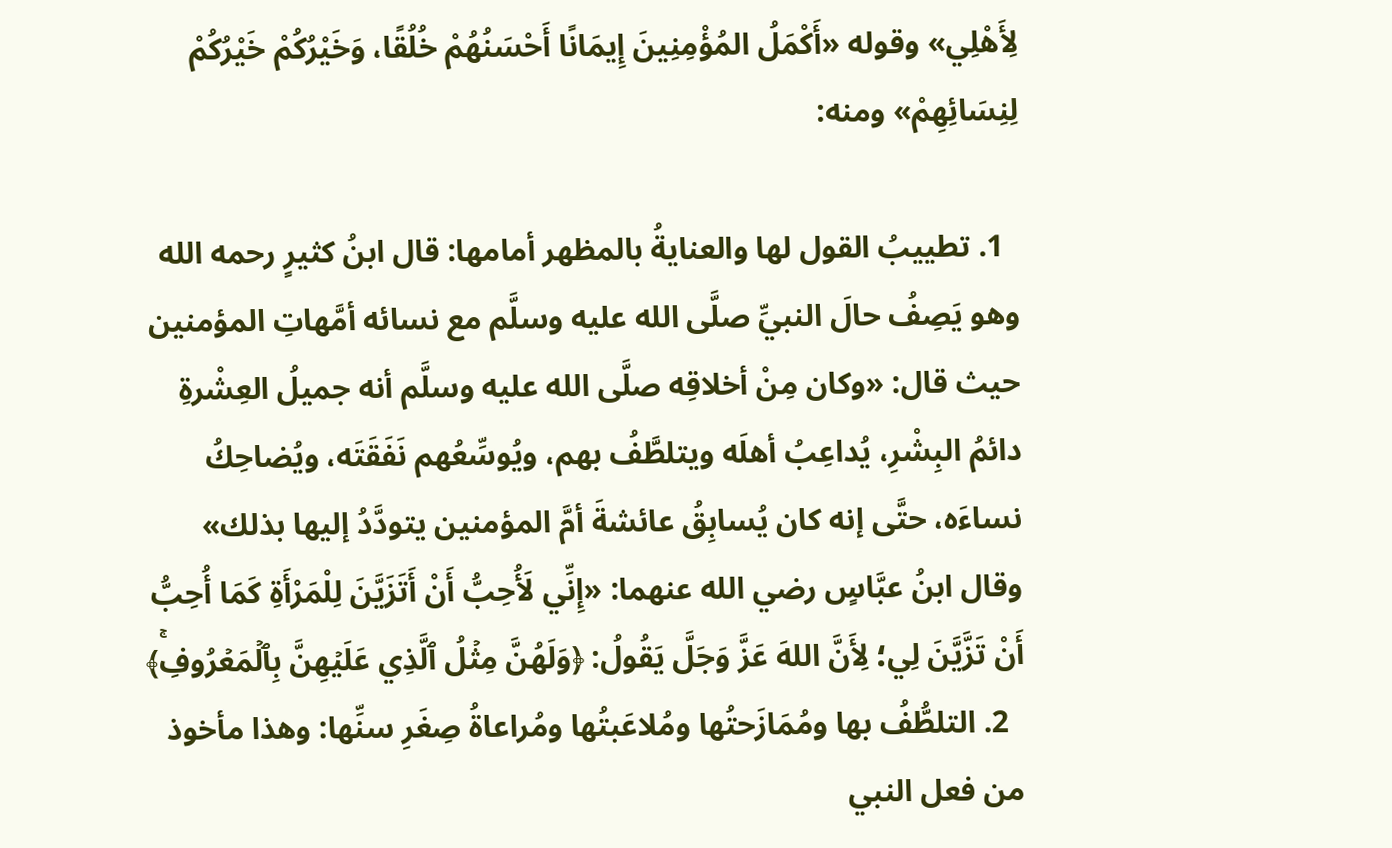لِأَهْلِي» وقوله «أَكْمَلُ المُؤْمِنِينَ إِيمَانًا أَحْسَنُهُمْ خُلُقًا، وَخَيْرُكُمْ خَيْرُكُمْ لِنِسَائِهِمْ» ومنه:

  1. تطييبُ القول لها والعنايةُ بالمظهر أمامها: قال ابنُ كثيرٍ رحمه الله وهو يَصِفُ حالَ النبيِّ صلَّى الله عليه وسلَّم مع نسائه أمَّهاتِ المؤمنين حيث قال: «وكان مِنْ أخلاقِه صلَّى الله عليه وسلَّم أنه جميلُ العِشْرةِ دائمُ البِشْرِ، يُداعِبُ أهلَه ويتلطَّفُ بهم، ويُوسِّعُهم نَفَقَتَه، ويُضاحِكُ نساءَه، حتَّى إنه كان يُسابِقُ عائشةَ أمَّ المؤمنين يتودَّدُ إليها بذلك» وقال ابنُ عبَّاسٍ رضي الله عنهما: «إِنِّي لَأُحِبُّ أَنْ أَتَزَيَّنَ لِلْمَرْأَةِ كَمَا أُحِبُّ أَنْ تَزَّيَّنَ لِي؛ لِأَنَّ اللهَ عَزَّ وَجَلَّ يَقُولُ: ﴿وَلَهُنَّ مِثۡلُ ٱلَّذِي عَلَيۡهِنَّ بِٱلۡمَعۡرُوفِۚ﴾
  2. التلطُّفُ بها ومُمَازَحتُها ومُلاعَبتُها ومُراعاةُ صِغَرِ سنِّها: وهذا مأخوذ من فعل النبي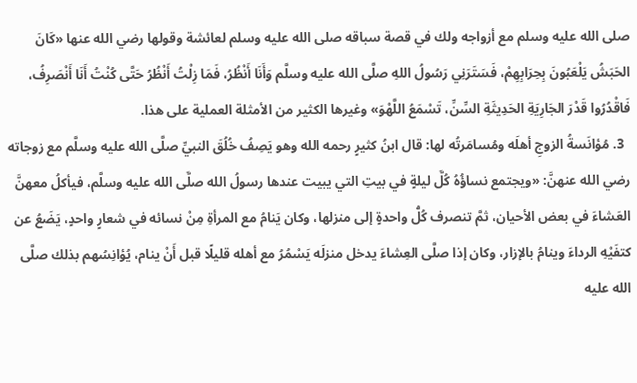صلى الله عليه وسلم مع أزواجه ولك في قصة سباقه صلى الله عليه وسلم لعائشة وقولها رضي الله عنها «كَانَ الحَبَشُ يَلْعَبُونَ بِحِرَابِهِمْ، فَسَتَرَنِي رَسُولُ اللهِ صلَّى الله عليه وسلَّم وَأَنَا أَنْظُرُ، فَمَا زِلْتُ أَنْظُرُ حَتَّى كُنْتُ أَنَا أَنْصَرِفُ، فَاقْدُرُوا قَدْرَ الجَارِيَةِ الحَدِيثَةِ السِّنِّ، تَسْمَعُ اللَّهْوَ» وغيرها الكثير من الأمثلة العملية على هذا.
  3. مُؤانَسةُ الزوجِ أهلَه ومُسامَرتُه لها: قال ابنُ كثيرٍ رحمه الله وهو يَصِفُ خُلُقَ النبيِّ صلَّى الله عليه وسلَّم مع زوجاته رضي الله عنهنَّ: «ويجتمع نساؤُهُ كُلَّ ليلةٍ في بيتِ التي يبيت عندها رسولُ الله صلَّى الله عليه وسلَّم، فيأكلُ معهنَّ العَشاءَ في بعض الأحيان، ثمَّ تنصرف كُلُّ واحدةٍ إلى منزلها، وكان يَنامُ مع المرأةِ مِنْ نسائه في شعارٍ واحدٍ، يَضَعُ عن كتفَيْهِ الرداءَ وينامُ بالإزار، وكان إذا صلَّى العِشاءَ يدخل منزلَه يَسْمُرُ مع أهله قليلًا قبل أَنْ ينام، يُؤانِسُهم بذلك صلَّى الله عليه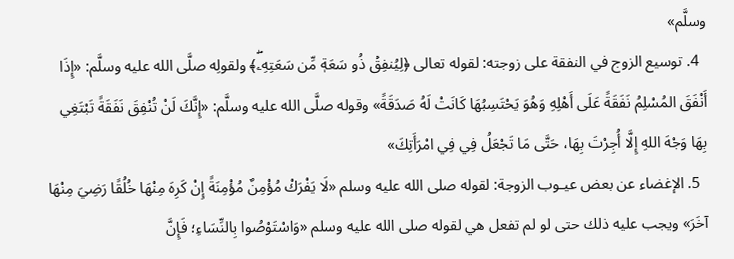وسلَّم»
  4. توسيع الزوج في النفقة على زوجته: لقوله تعالى ﴿لِيُنفِقۡ ذُو سَعَةٖ مِّن سَعَتِهِۦۖ﴾ ولقولِه صلَّى الله عليه وسلَّم: «إِذَا أَنْفَقَ المُسْلِمُ نَفَقَةً عَلَى أَهْلِهِ وَهُوَ يَحْتَسِبُهَا كَانَتْ لَهُ صَدَقَةً» وقوله صلَّى الله عليه وسلَّم: «إِنَّكَ لَنْ تُنْفِقَ نَفَقَةً تَبْتَغِي بِهَا وَجْهَ اللهِ إِلَّا أُجِرْتَ بِهَا، حَتَّى مَا تَجْعَلُ فِي فِي امْرَأَتِكَ»
  5. الإغضاء عن بعض عيـوب الزوجة: لقوله صلى الله عليه وسلم «لَا يَفْرَكْ مُؤْمِنٌ مُؤْمِنَةً إِنْ كَرِهَ مِنْهَا خُلُقًا رَضِيَ مِنْهَا آخَرَ» ويجب عليه ذلك حتى لو لم تفعل هي لقوله صلى الله عليه وسلم «وَاسْتَوْصُوا بِالنِّسَاءِ؛ فَإِنَّ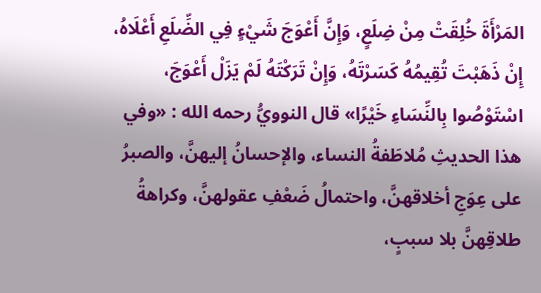المَرْأَةَ خُلِقَتْ مِنْ ضِلَعٍ، وَإِنَّ أَعْوَجَ شَيْءٍ فِي الضِّلَعِ أَعْلَاهُ، إِنْ ذَهَبْتَ تُقِيمُهُ كَسَرْتَهُ، وَإِنْ تَرَكْتَهُ لَمْ يَزَلْ أَعْوَجَ، اسْتَوْصُوا بِالنِّسَاءِ خَيْرًا» قال النوويُّ رحمه الله : «وفي هذا الحديثِ مُلاطَفةُ النساء، والإحسانُ إليهنَّ، والصبرُ على عِوَجِ أخلاقهنَّ، واحتمالُ ضَعْفِ عقولهنَّ، وكراهةُ طلاقِهنَّ بلا سببٍ،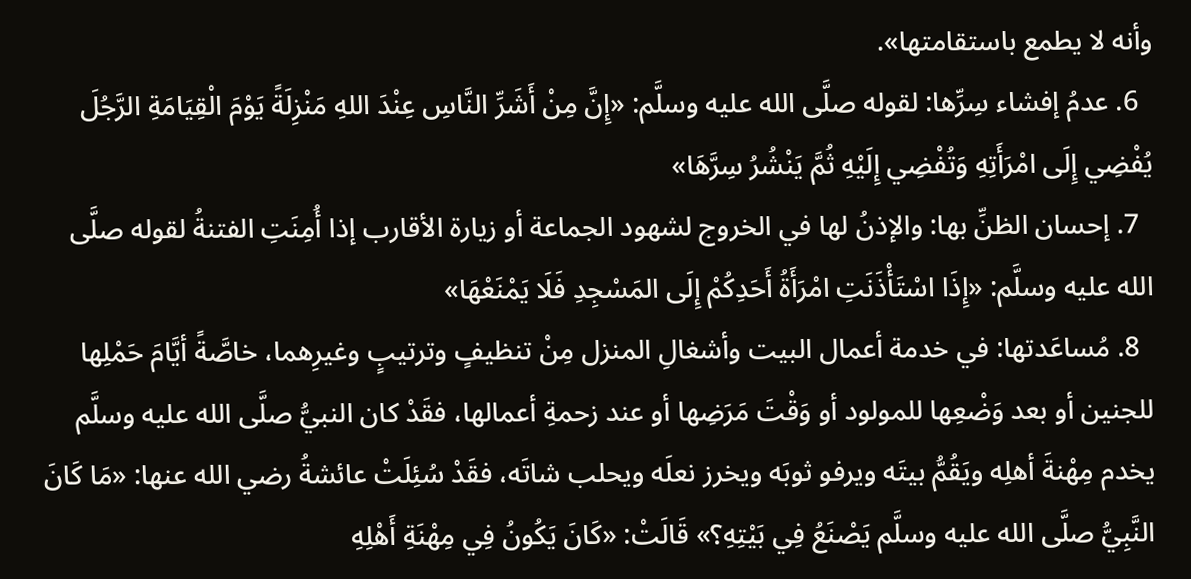وأنه لا يطمع باستقامتها».
  6. عدمُ إفشاء سِرِّها: لقوله صلَّى الله عليه وسلَّم: «إِنَّ مِنْ أَشَرِّ النَّاسِ عِنْدَ اللهِ مَنْزِلَةً يَوْمَ الْقِيَامَةِ الرَّجُلَ يُفْضِي إِلَى امْرَأَتِهِ وَتُفْضِي إِلَيْهِ ثُمَّ يَنْشُرُ سِرَّهَا»
  7. إحسان الظنِّ بها: والإذنُ لها في الخروج لشهود الجماعة أو زيارة الأقارب إذا أُمِنَتِ الفتنةُ لقوله صلَّى الله عليه وسلَّم: «إِذَا اسْتَأْذَنَتِ امْرَأَةُ أَحَدِكُمْ إِلَى المَسْجِدِ فَلَا يَمْنَعْهَا»
  8. مُساعَدتها: في خدمة أعمال البيت وأشغالِ المنزل مِنْ تنظيفٍ وترتيبٍ وغيرِهما، خاصَّةً أيَّامَ حَمْلِها للجنين أو بعد وَضْعِها للمولود أو وَقْتَ مَرَضِها أو عند زحمةِ أعمالها، فقَدْ كان النبيُّ صلَّى الله عليه وسلَّم يخدم مِهْنةَ أهلِه ويَقُمُّ بيتَه ويرفو ثوبَه ويخرز نعلَه ويحلب شاتَه، فقَدْ سُئِلَتْ عائشةُ رضي الله عنها: «مَا كَانَ النَّبِيُّ صلَّى الله عليه وسلَّم يَصْنَعُ فِي بَيْتِهِ؟» قَالَتْ: «كَانَ يَكُونُ فِي مِهْنَةِ أَهْلِهِ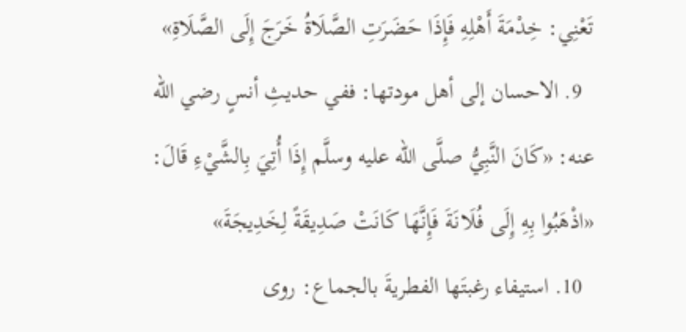تَعْنِي: خِدْمَةَ أَهْلِهِ فَإِذَا حَضَرَتِ الصَّلَاةُ خَرَجَ إِلَى الصَّلَاةِ»
  9. الاحسان إلى أهل مودتها: ففي حديثِ أنسٍ رضي الله عنه: «كَانَ النَّبِيُّ صلَّى الله عليه وسلَّم إِذَا أُتِيَ بِالشَّيْءِ قَالَ: «اذْهَبُوا بِهِ إِلَى فُلَانَةَ فَإِنَّهَا كَانَتْ صَدِيقَةً لِخَدِيجَةَ»
  10. استيفاء رغبتَها الفطريةَ بالجماع: روى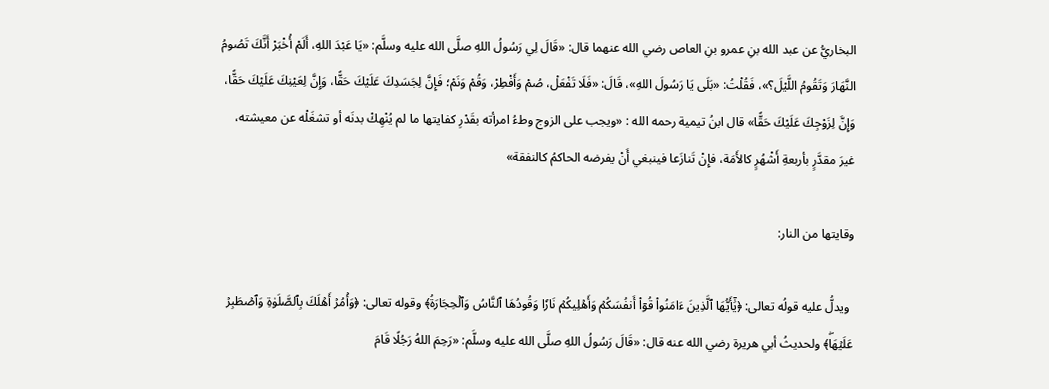البخاريُّ عن عبد الله بنِ عمرو بنِ العاص رضي الله عنهما قال: «قَالَ لِي رَسُولُ اللهِ صلَّى الله عليه وسلَّم: «يَا عَبْدَ اللهِ، أَلَمْ أُخْبَرْ أَنَّكَ تَصُومُ النَّهَارَ وَتَقُومُ اللَّيْلَ؟»، فَقُلْتُ: «بَلَى يَا رَسُولَ اللهِ»، قَالَ: «فَلَا تَفْعَلْ، صُمْ وَأَفْطِرْ، وَقُمْ وَنَمْ؛ فَإِنَّ لِجَسَدِكَ عَلَيْكَ حَقًّا، وَإِنَّ لِعَيْنِكَ عَلَيْكَ حَقًّا، وَإِنَّ لِزَوْجِكَ عَلَيْكَ حَقًّا» قال ابنُ تيمية رحمه الله : «ويجب على الزوج وطءُ امرأته بقَدْرِ كفايتها ما لم يُنْهِكْ بدنَه أو تشغَلْه عن معيشته، غيرَ مقدَّرٍ بأربعةِ أَشْهُرٍ كالأَمَة، فإِنْ تَنازَعا فينبغي أَنْ يفرضه الحاكمُ كالنفقة»

وقايتها من النار:

 ويدلُّ عليه قولُه تعالى: ﴿يَٰٓأَيُّهَا ٱلَّذِينَ ءَامَنُواْ قُوٓاْ أَنفُسَكُمۡ وَأَهۡلِيكُمۡ نَارٗا وَقُودُهَا ٱلنَّاسُ وَٱلۡحِجَارَةُ﴾ وقوله تعالى: ﴿وَأۡمُرۡ أَهۡلَكَ بِٱلصَّلَوٰةِ وَٱصۡطَبِرۡ عَلَيۡهَاۖ﴾ ولحديثُ أبي هريرة رضي الله عنه قال: «قَالَ رَسُولُ اللهِ صلَّى الله عليه وسلَّم: «رَحِمَ اللهُ رَجُلًا قَامَ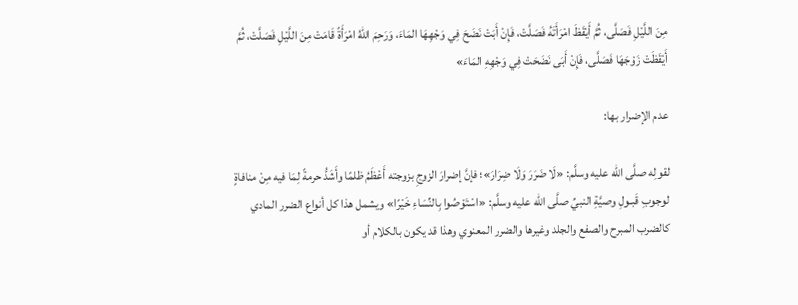مِنَ اللَّيْلِ فَصَلَّى، ثُمَّ أَيْقَظَ امْرَأَتَهُ فَصَلَّتْ، فَإِنْ أَبَتْ نَضَحَ فِي وَجْهِهَا المَاءَ، وَرَحِمَ اللهُ امْرَأَةً قَامَتْ مِنَ اللَّيْلِ فَصَلَّتْ، ثُمَّ أَيْقَظَتْ زَوْجَهَا فَصَلَّى، فَإِنْ أَبَى نَضَحَتْ فِي وَجْهِهِ المَاءَ»

عدم الإضرار بها:

لقولِه صلَّى الله عليه وسلَّم: «لَا ضَرَرَ وَلَا ضِرَارَ»؛ فإنَّ إضرارَ الزوجِ بزوجته أَعْظَمُ ظلمًا وأَشَدُّ حرمةً لِمَا فيه مِنْ منافاةٍ لوجوبِ قَبـولِ وصيَّةِ النبيِّ صلَّى الله عليه وسلَّم: «اسْتَوْصُوا بِالنِّسَاءِ خَيْرًا» ويشمل هذا كل أنواع الضرر المادي كالضرب المبرح والصفع والجلد وغيرها والضرر المعنوي وهذا قد يكون بالكلام أو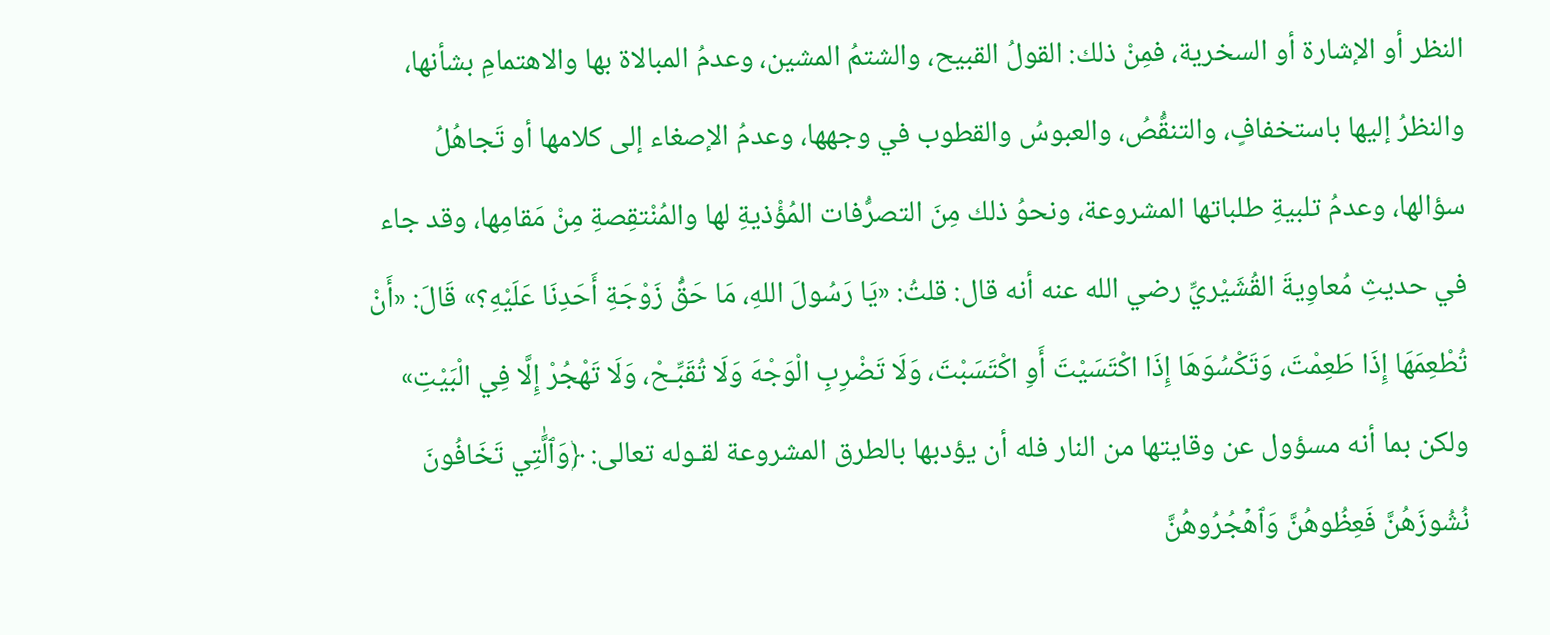النظر أو الإشارة أو السخرية، فمِنْ ذلك: القولُ القبيح، والشتمُ المشين، وعدمُ المبالاة بها والاهتمامِ بشأنها، والنظرُ إليها باستخفافٍ، والتنقُّصُ، والعبوسُ والقطوب في وجهها، وعدمُ الإصغاء إلى كلامها أو تَجاهُلُ سؤالها، وعدمُ تلبيةِ طلباتها المشروعة، ونحوُ ذلك مِنَ التصرُّفات المُؤْذيةِ لها والمُنْتقِصةِ مِنْ مَقامِها، وقد جاء في حديثِ مُعاوِيةَ القُشَيْريِّ رضي الله عنه أنه قال: قلتُ: «يَا رَسُولَ اللهِ، مَا حَقُّ زَوْجَةِ أَحَدِنَا عَلَيْهِ؟» قَالَ: «أَنْ تُطْعِمَهَا إِذَا طَعِمْتَ، وَتَكْسُوَهَا إِذَا اكْتَسَيْتَ أَوِ اكْتَسَبْتَ، وَلَا تَضْرِبِ الْوَجْهَ وَلَا تُقَبِّـحْ، وَلَا تَهْجُرْ إِلَّا فِي الْبَيْتِ» ولكن بما أنه مسؤول عن وقايتها من النار فله أن يؤدبها بالطرق المشروعة لقـوله تعالى: ﴿وَٱلَّٰتِي تَخَافُونَ نُشُوزَهُنَّ فَعِظُوهُنَّ وَٱهۡجُرُوهُنَّ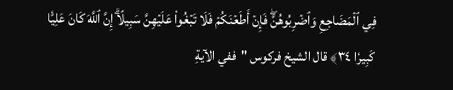فِي ٱلۡمَضَاجِعِ وَٱضۡرِبُوهُنَّۖ فَإِنۡ أَطَعۡنَكُمۡ فَلَا تَبۡغُواْ عَلَيۡهِنَّ سَبِيلًاۗ إِنَّ ٱللَّهَ كَانَ عَلِيّٗا كَبِيرٗا ٣٤﴾ قال الشيخ فركوس "ففي الآيةِ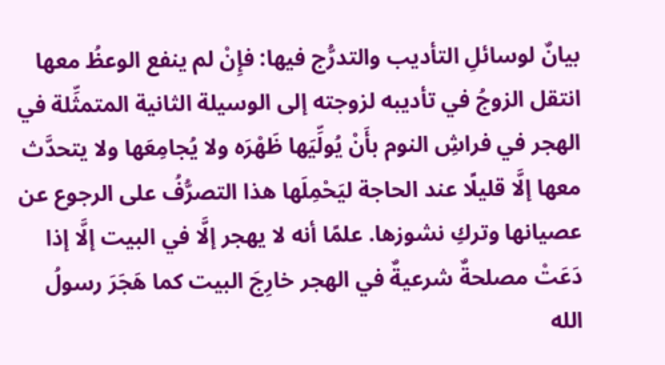بيانٌ لوسائلِ التأديب والتدرُّج فيها: فإِنْ لم ينفع الوعظُ معها انتقل الزوجُ في تأديبه لزوجته إلى الوسيلة الثانية المتمثِّلة في الهجر في فراشِ النوم بأَنْ يُولِّيَها ظَهْرَه ولا يُجامِعَها ولا يتحدَّث معها إلَّا قليلًا عند الحاجة ليَحْمِلَها هذا التصرُّفُ على الرجوع عن عصيانها وتركِ نشوزها. علمًا أنه لا يهجر إلَّا في البيت إلَّا إذا دَعَتْ مصلحةٌ شرعيةٌ في الهجر خارِجَ البيت كما هَجَرَ رسولُ الله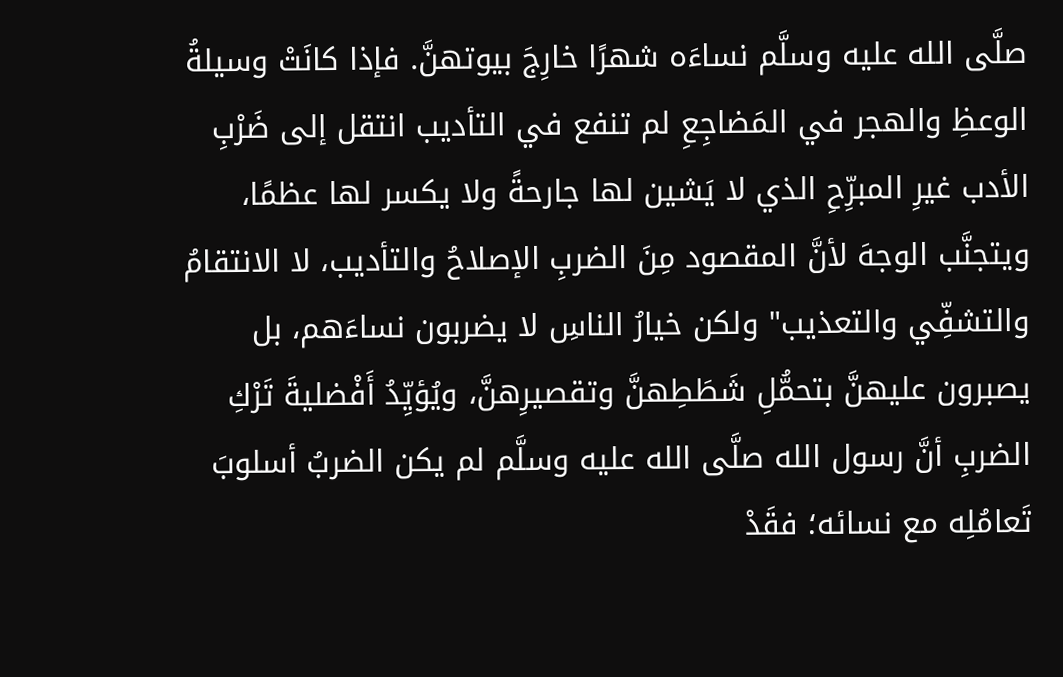صلَّى الله عليه وسلَّم نساءَه شهرًا خارِجَ بيوتهنَّ. فإذا كانَتْ وسيلةُ الوعظِ والهجر في المَضاجِعِ لم تنفع في التأديب انتقل إلى ضَرْبِ الأدب غيرِ المبرِّحِ الذي لا يَشين لها جارحةً ولا يكسر لها عظمًا، ويتجنَّب الوجهَ لأنَّ المقصود مِنَ الضربِ الإصلاحُ والتأديب، لا الانتقامُ والتشفِّي والتعذيب" ولكن خيارُ الناسِ لا يضربون نساءَهم، بل يصبرون عليهنَّ بتحمُّلِ شَطَطِهنَّ وتقصيرِهنَّ، ويُؤيِّدُ أَفْضليةَ تَرْكِ الضربِ أنَّ رسول الله صلَّى الله عليه وسلَّم لم يكن الضربُ أسلوبَ تَعامُلِه مع نسائه؛ فقَدْ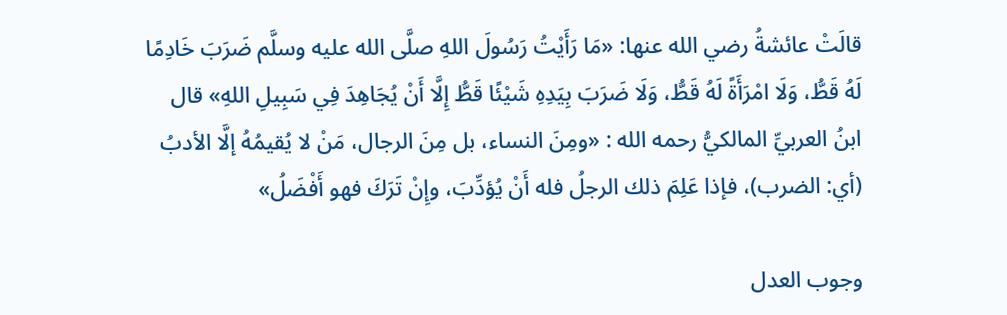قالَتْ عائشةُ رضي الله عنها: «مَا رَأَيْتُ رَسُولَ اللهِ صلَّى الله عليه وسلَّم ضَرَبَ خَادِمًا لَهُ قَطُّ، وَلَا امْرَأَةً لَهُ قَطُّ، وَلَا ضَرَبَ بِيَدِهِ شَيْئًا قَطُّ إِلَّا أَنْ يُجَاهِدَ فِي سَبِيلِ اللهِ» قال ابنُ العربيِّ المالكيُّ رحمه الله : «ومِنَ النساء، بل مِنَ الرجال، مَنْ لا يُقيمُهُ إلَّا الأدبُ (أي: الضرب)، فإذا عَلِمَ ذلك الرجلُ فله أَنْ يُؤدِّبَ، وإِنْ تَرَكَ فهو أَفْضَلُ»

وجوب العدل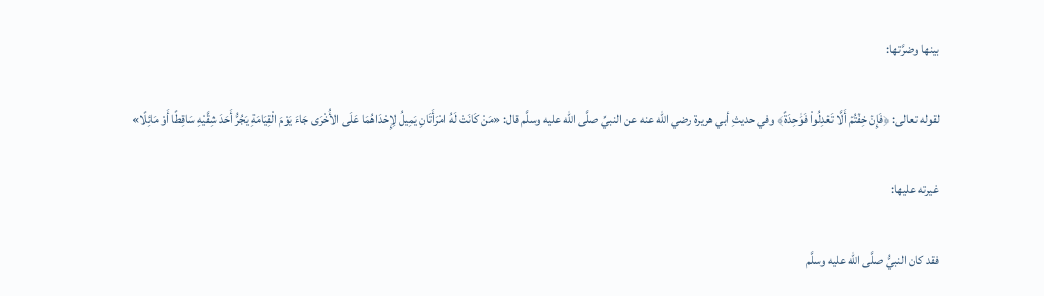بينها وضرَّتها:

لقوله تعالى: ﴿فَإِنۡ خِفۡتُمۡ أَلَّا تَعۡدِلُواْ فَوَٰحِدَةً﴾ وفي حديثِ أبي هريرة رضي الله عنه عن النبيِّ صلَّى الله عليه وسلَّم قال: «مَنْ كَانَتْ لَهُ امْرَأَتَانِ يَمِيلُ لِإِحْدَاهُمَا عَلَى الأُخْرَى جَاءَ يَوْمَ الْقِيَامَةِ يَجُرُّ أَحَدَ شِقَّيْهِ سَاقِطًا أَوْ مَائِلًا»

غيرته عليها:

فقد كان النبيُّ صلَّى الله عليه وسلَّم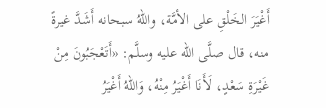أَغْيَرَ الخَلْقِ على الأمَّة، واللهُ سبحانه أَشَدَّ غيرةً منه، قال صلَّى الله عليه وسلَّم: «أَتَعْجَبُونَ مِنْ غَيْرَةِ سَعْدٍ، لَأَنَا أَغْيَرُ مِنْهُ، وَاللهُ أَغْيَرُ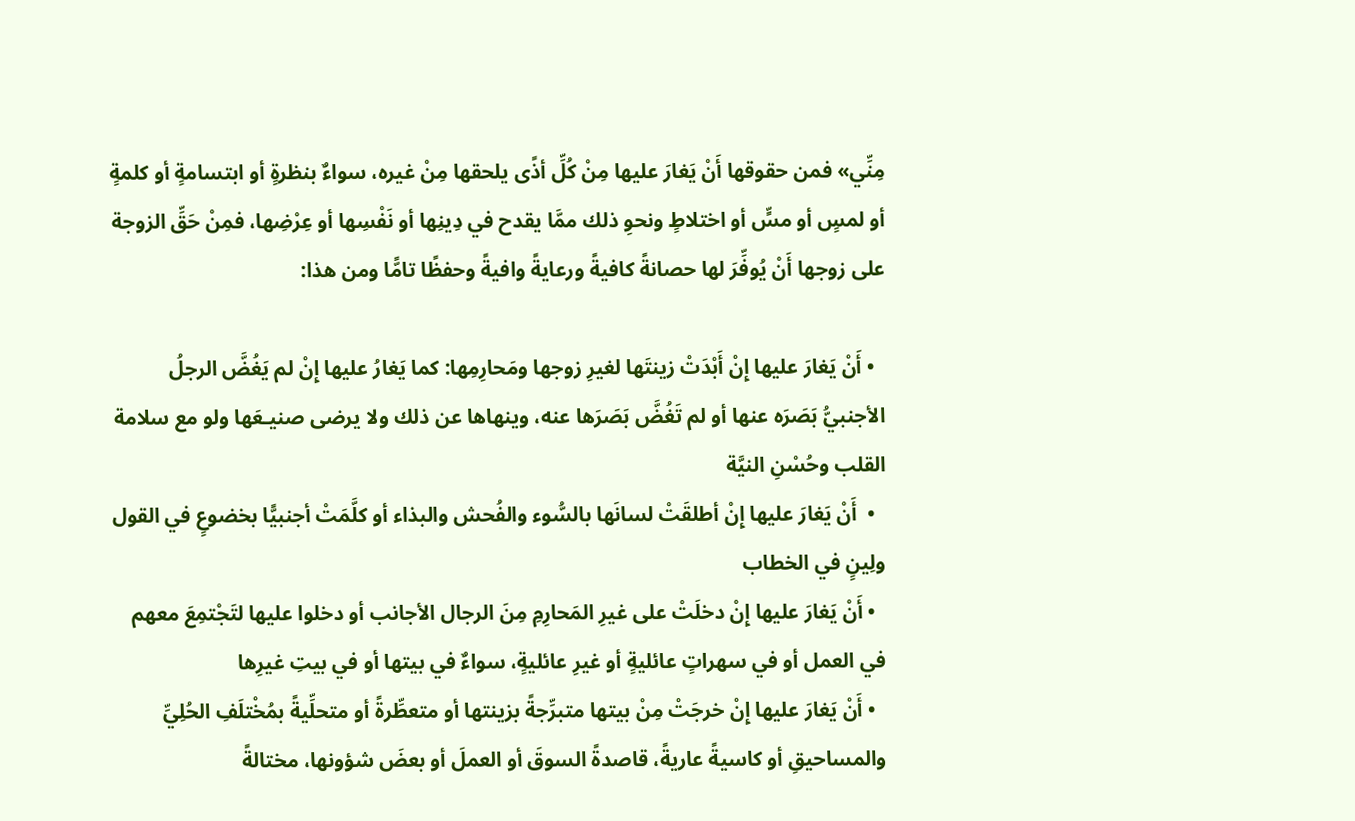مِنِّي» فمن حقوقها أَنْ يَغارَ عليها مِنْ كُلِّ أذًى يلحقها مِنْ غيره، سواءٌ بنظرةٍ أو ابتسامةٍ أو كلمةٍ أو لمسٍ أو مسٍّ أو اختلاطٍ ونحوِ ذلك ممَّا يقدح في دِينِها أو نَفْسِها أو عِرْضِها، فمِنْ حَقِّ الزوجة على زوجها أَنْ يُوفِّرَ لها حصانةً كافيةً ورعايةً وافيةً وحفظًا تامًّا ومن هذا:

  • أَنْ يَغارَ عليها إِنْ أَبْدَتْ زينتَها لغيرِ زوجها ومَحارِمِها: كما يَغارُ عليها إِنْ لم يَغُضَّ الرجلُ الأجنبيُّ بَصَرَه عنها أو لم تَغُضَّ بَصَرَها عنه، وينهاها عن ذلك ولا يرضى صنيـعَها ولو مع سلامة القلب وحُسْنِ النيَّة
  •  أَنْ يَغارَ عليها إِنْ أطلقَتْ لسانَها بالسُّوء والفُحش والبذاء أو كلَّمَتْ أجنبيًّا بخضوعٍ في القول ولِينٍ في الخطاب
  • أَنْ يَغارَ عليها إِنْ دخلَتْ على غيرِ المَحارِمِ مِنَ الرجال الأجانب أو دخلوا عليها لتَجْتمِعَ معهم في العمل أو في سهراتٍ عائليةٍ أو غيرِ عائليةٍ، سواءٌ في بيتها أو في بيتِ غيرِها
  • أَنْ يَغارَ عليها إِنْ خرجَتْ مِنْ بيتها متبرِّجةً بزينتها أو متعطِّرةً أو متحلِّيةً بمُخْتلَفِ الحُلِيِّ والمساحيقِ أو كاسيةً عاريةً، قاصدةً السوقَ أو العملَ أو بعضَ شؤونها، مختالةً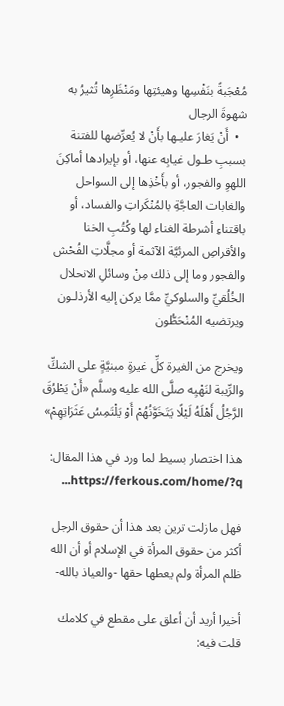مُعْجَبةً بنَفْسِها وهيئتِها ومَنْظَرِها تُثيرُ به شهوةَ الرجال
  •  أَنْ يَغارَ عليـها بأَنْ لا يُعرِّضها للفتنة بسببِ طـول غيابِه عنها، أو بإيرادها أماكِنَ اللهوِ والفجور، أو بأَخْذِها إلى السواحل والغابات العاجَّةِ بالمُنْكَراتِ والفساد، أو باقتناءِ أشرطة الغناء لها وكُتُبِ الخنا والأقراصِ المرئيَّة الآثمة أو مجلَّاتِ الفُحْش والفجور وما إلى ذلك مِنْ وسائلِ الانحلال الخُلُقيِّ والسلوكيِّ ممَّا يركن إليه الأرذلـون ويرتضيه المُنْحَطُّون

ويخرج من الغيرة كلِّ غيرةٍ مبنيَّةٍ على الشكِّ والرِّيبة لنَهْيِه صلَّى الله عليه وسلَّم «أَنْ يَطْرُقَ الرَّجُلُ أَهْلَهُ لَيْلًا يَتَخَوَّنُهُمْ أَوْ يَلْتَمِسُ عَثَرَاتِهِمْ»

هذا اختصار بسيط لما ورد في هذا المقال: https://ferkous.com/home/?q...

فهل مازلت ترين بعد هذا أن حقوق الرجل أكثر من حقوق المرأة في الإسلام أو أن الله ظلم المرأة ولم يعطها حقها -والعياذ بالله-

أخيرا أريد أن أعلق على مقطع في كلامك قلت فيه: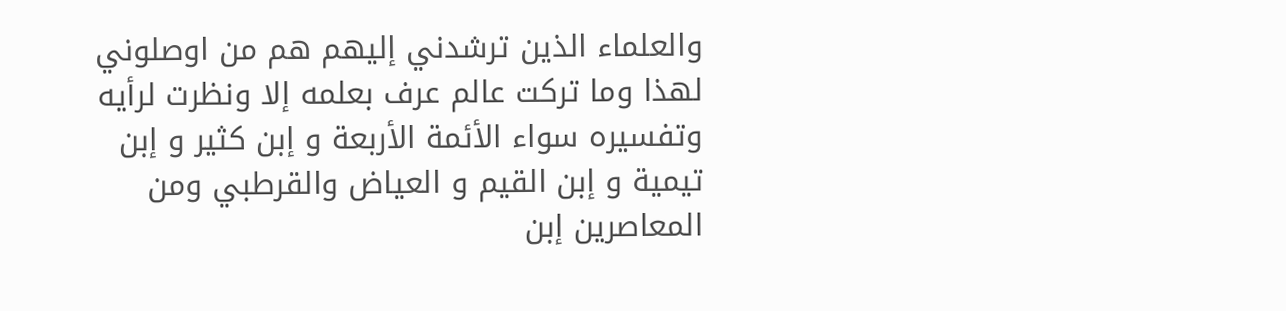والعلماء الذين ترشدني إليهم هم من اوصلوني لهذا وما تركت عالم عرف بعلمه إلا ونظرت لرأيه وتفسيره سواء الأئمة الأربعة و إبن كثير و إبن تيمية و إبن القيم و العياض والقرطبي ومن المعاصرين إبن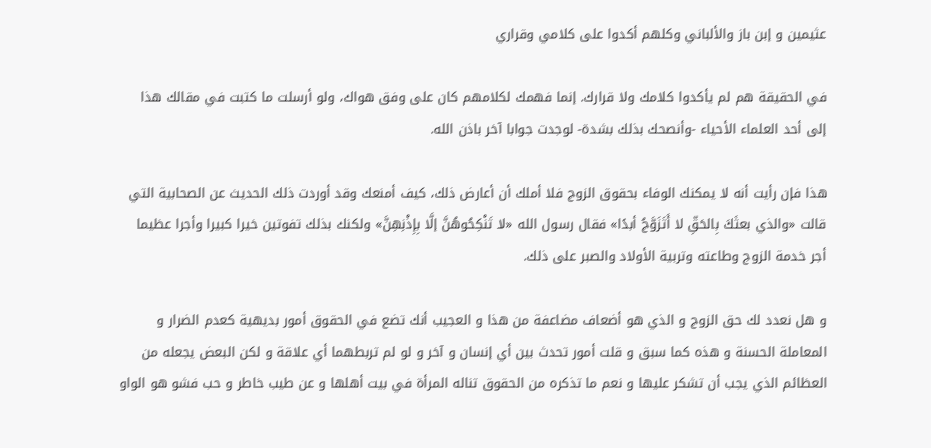عثيمين و إبن باز والألباني وكلهم أكدوا على كلامي وقراري

في الحقيقة هم لم يأكدوا كلامك ولا قرارك. إنما فهمك لكلامهم كان على وفق هواك، ولو أرسلت ما كتبت في مقالك هذا إلى أحد العلماء الأحياء -وأنصحك بذلك بشدة- لوجدت جوابا آخر باذن الله.

هذا فإن رأيت أنه لا يمكنك الوفاء بحقوق الزوج فلا أملك أن أعارض ذلك، كيف أمنعك وقد أوردت ذلك الحديث عن الصحابية التي قالت «والذي بعثَكَ بِالحَقِّ لا أَتَزَوَّجُ أبدًا» فقال رسول الله «لا تَنْكِحُوهُنَّ إلَّا بِإِذْنِهِنَّ» ولكنك بذلك تفوتين خيرا كبيرا وأجرا عظيما أجر خدمة الزوج وطاعته وتربية الأولاد والصبر على ذلك.

و هل نعدد لك حق الزوج و الذي هو أضعاف مضاعفة من هذا و العجيب أنك تضع في الحقوق أمور بديهية كعدم الضرار و المعاملة الحسنة و هذه كما سبق و قلت أمور تحدث بين أي إنسان و آخر و لو لم تربطهما أي علاقة و لكن البعض يجعله من العظائم الذي يجب أن تشكر عليها و نعم ما تذكره من الحقوق تناله المرأة في بيت أهلها و عن طيب خاطر و حب فشو هو الواو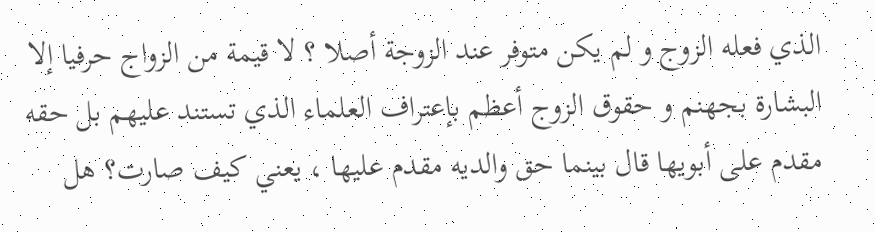الذي فعله الزوج و لم يكن متوفر عند الزوجة أصلا ؟ لا قيمة من الزواج حرفيا إلا البشارة بجهنم و حقوق الزوج أعظم بإعتراف العلماء الذي تستند عليهم بل حقه مقدم على أبويها قال بينما حق والديه مقدم عليها ، يعني كيف صارت؟ هل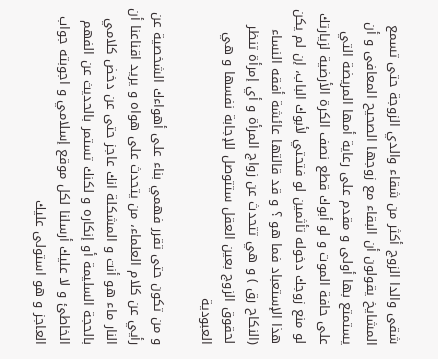شقى والدا الزوج أكثر من شقاء والدي الزوجة حتى تسمع المشايخ يقولون أن البقاء مع زوجها الصحيح المعافى و أن يستمتع بها أولى و مقدم على رعاية أمها المريضة التي على حافة الموت و لو أبوك قطع نصف الكرة الأرضية لزيارتك لو منع زوجك دخوله تأثمين لو فتحتي لأبوك الباب، إن لم يكن هذا الإستعباد فما هو ؟ و قد قالتها عائشة أفقه النساء (النكاح رق ) و هي تتحدث عن زواج المرأة و أي إمرأة تنظر لحقوق الزوج بعين العقل ستتوصل للإجابة نفسها و هي العبودية

و من تكون حتى تقرر فهمي بناء على أهواءك الشخصية عن رأيي عن كلام العلماء، من يتحدث على هواه و يريد اقناعنا أن النار ماء هو أنت و المشكلة انك عاجز حتى عن دخض كلامي بالحجة السليمة أو إنكاره و لكنك تستمر بالحديث عن الفهم الخاطئ و لا عليك أرسلنا لكل موقع إسلامي و اجوبته جواب العاجز و هو استولى عليك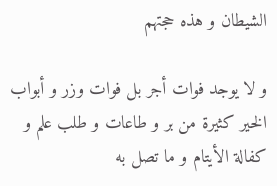الشيطان و هذه حجتهم

و لا يوجد فوات أجر بل فوات وزر و أبواب الخير كثيرة من بر و طاعات و طلب علم و كفالة الأيتام و ما تصل به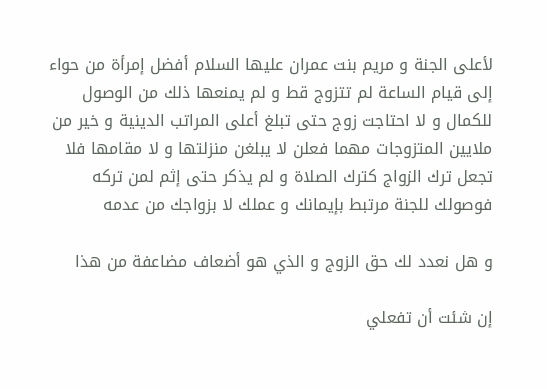لأعلى الجنة و مريم بنت عمران عليها السلام أفضل إمرأة من حواء إلى قيام الساعة لم تتزوج قط و لم يمنعها ذلك من الوصول للكمال و لا احتاجت زوج حتى تبلغ أعلى المراتب الدينية و خير من ملايين المتزوجات مهما فعلن لا يبلغن منزلتها و لا مقامها فلا تجعل ترك الزواج كترك الصلاة و لم يذكر حتى إثم لمن تركه فوصولك للجنة مرتبط بإيمانك و عملك لا بزواجك من عدمه

و هل نعدد لك حق الزوج و الذي هو أضعاف مضاعفة من هذا

إن شئت أن تفعلي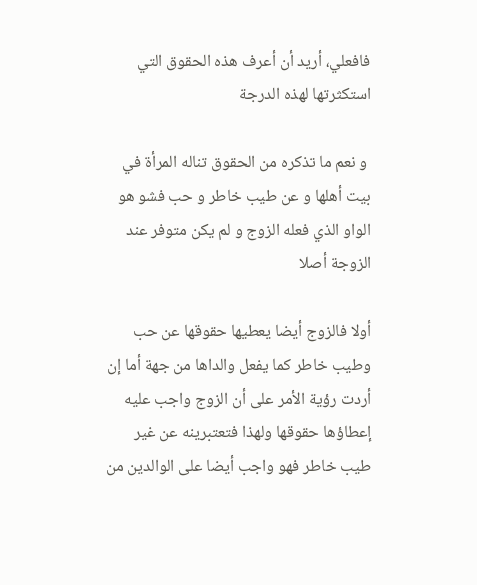فافعلي، أريد أن أعرف هذه الحقوق التي استكثرتها لهذه الدرجة

 و نعم ما تذكره من الحقوق تناله المرأة في بيت أهلها و عن طيب خاطر و حب فشو هو الواو الذي فعله الزوج و لم يكن متوفر عند الزوجة أصلا

أولا فالزوج أيضا يعطيها حقوقها عن حب وطيب خاطر كما يفعل والداها من جهة أما إن أردت رؤية الأمر على أن الزوج واجب عليه إعطاؤها حقوقها ولهذا فتعتبرينه عن غير طيب خاطر فهو واجب أيضا على الوالدين من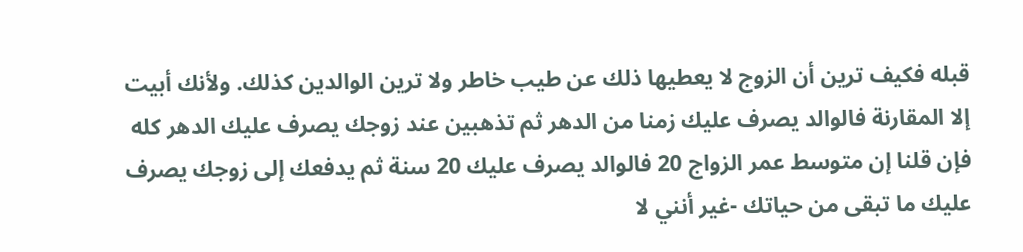قبله فكيف ترين أن الزوج لا يعطيها ذلك عن طيب خاطر ولا ترين الوالدين كذلك. ولأنك أبيت إلا المقارنة فالوالد يصرف عليك زمنا من الدهر ثم تذهبين عند زوجك يصرف عليك الدهر كله فإن قلنا إن متوسط عمر الزواج 20 فالوالد يصرف عليك 20 سنة ثم يدفعك إلى زوجك يصرف عليك ما تبقى من حياتك -غير أنني لا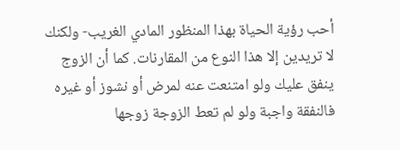أحب رؤية الحياة بهذا المنظور المادي الغريب- ولكنك لا تريدين إلا هذا النوع من المقارنات. كما أن الزوج ينفق عليك ولو امتنعت عنه لمرض أو نشوز أو غيره فالنفقة واجبة ولو لم تعط الزوجة زوجها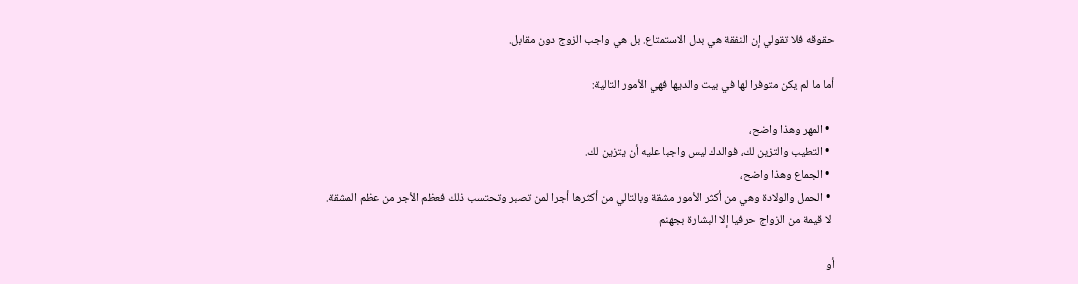حقوقه فلا تقولي إن النفقة هي بدل الاستمتاع. بل هي واجب الزوج دون مقابل.

أما ما لم يكن متوفرا لها في بيت والديها فهي الأمور التالية:

  • المهر وهذا واضح،
  • التطيب والتزين لك، فوالدك ليس واجبا عليه أن يتزين لك.
  • الجماع وهذا واضح،
  • الحمل والولادة وهي من أكثر الأمور مشقة وبالتالي من أكثرها أجرا لمن تصبر وتحتسب ذلك فعظم الأجر من عظم المشقة.
 لا قيمة من الزواج حرفيا إلا البشارة بجهنم

أو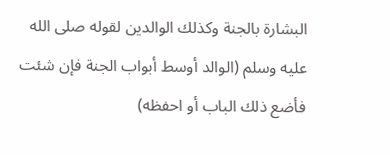البشارة بالجنة وكذلك الوالدين لقوله صلى الله عليه وسلم (الوالد أوسط أبواب الجنة فإن شئت فأضع ذلك الباب أو احفظه)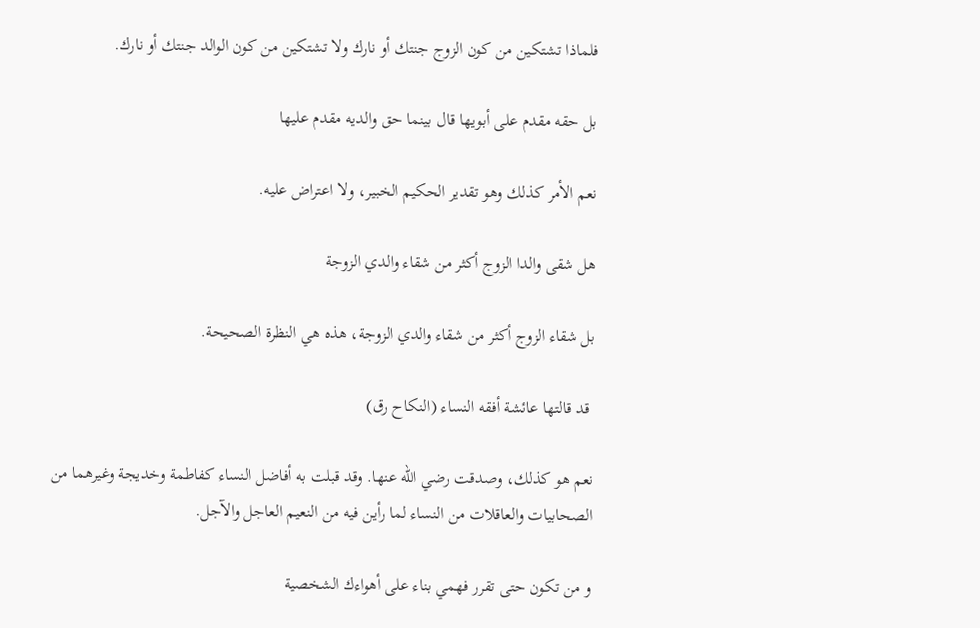فلماذا تشتكين من كون الزوج جنتك أو نارك ولا تشتكين من كون الوالد جنتك أو نارك.

بل حقه مقدم على أبويها قال بينما حق والديه مقدم عليها

نعم الأمر كذلك وهو تقدير الحكيم الخبير، ولا اعتراض عليه.

هل شقى والدا الزوج أكثر من شقاء والدي الزوجة

بل شقاء الزوج أكثر من شقاء والدي الزوجة، هذه هي النظرة الصحيحة.

 قد قالتها عائشة أفقه النساء (النكاح رق)

نعم هو كذلك، وصدقت رضي الله عنها. وقد قبلت به أفاضل النساء كفاطمة وخديجة وغيرهما من الصحابيات والعاقلات من النساء لما رأين فيه من النعيم العاجل والآجل.

و من تكون حتى تقرر فهمي بناء على أهواءك الشخصية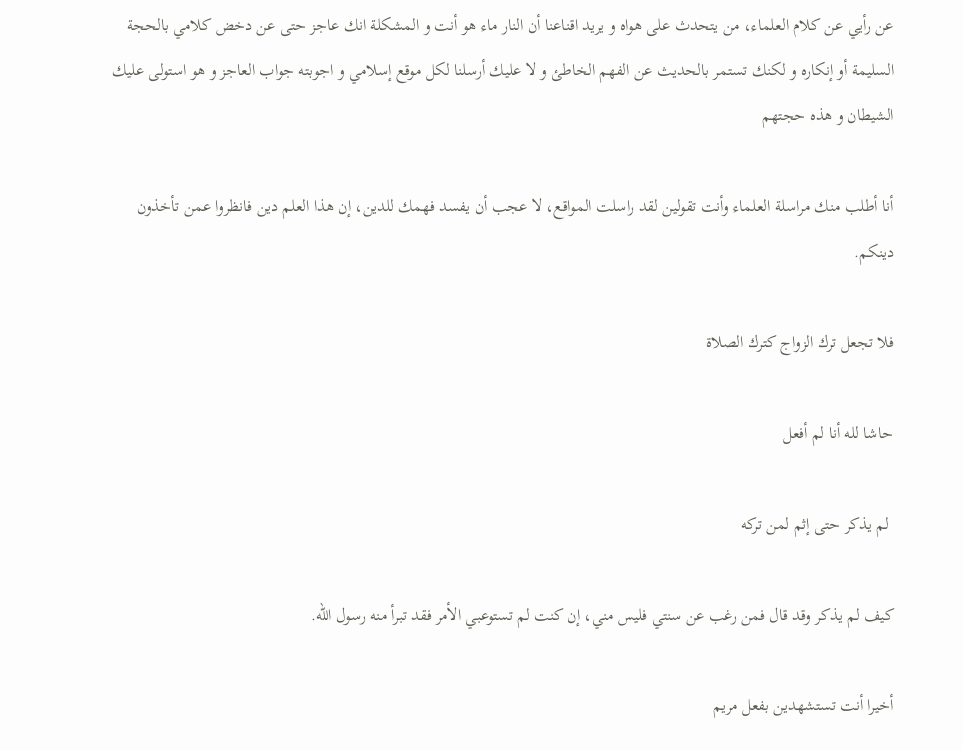عن رأيي عن كلام العلماء، من يتحدث على هواه و يريد اقناعنا أن النار ماء هو أنت و المشكلة انك عاجز حتى عن دخض كلامي بالحجة السليمة أو إنكاره و لكنك تستمر بالحديث عن الفهم الخاطئ و لا عليك أرسلنا لكل موقع إسلامي و اجوبته جواب العاجز و هو استولى عليك الشيطان و هذه حجتهم

أنا أطلب منك مراسلة العلماء وأنت تقولين لقد راسلت المواقع، لا عجب أن يفسد فهمك للدين، إن هذا العلم دين فانظروا عمن تأخذون دينكم.

فلا تجعل ترك الزواج كترك الصلاة

حاشا لله أنا لم أفعل

 لم يذكر حتى إثم لمن تركه

كيف لم يذكر وقد قال فمن رغب عن سنتي فليس مني، إن كنت لم تستوعبي الأمر فقد تبرأ منه رسول الله.

أخيرا أنت تستشهدين بفعل مريم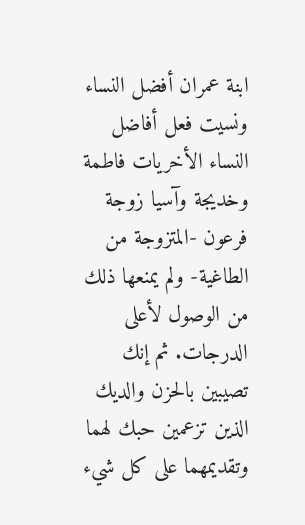ابنة عمران أفضل النساء ونسيت فعل أفاضل النساء الأخريات فاطمة وخديجة وآسيا زوجة فرعون -المتزوجة من الطاغية- ولم يمنعها ذلك من الوصول لأعلى الدرجات. ثم إنك تصيبين بالحزن والديك الذين تزعمين حبك لهما وتقديمهما على كل شيء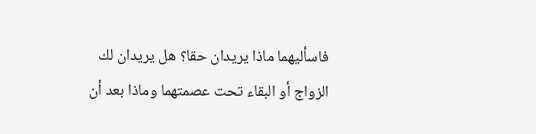فاسأليهما ماذا يريدان حقا؟ هل يريدان لك الزواج أو البقاء تحت عصمتهما وماذا بعد أن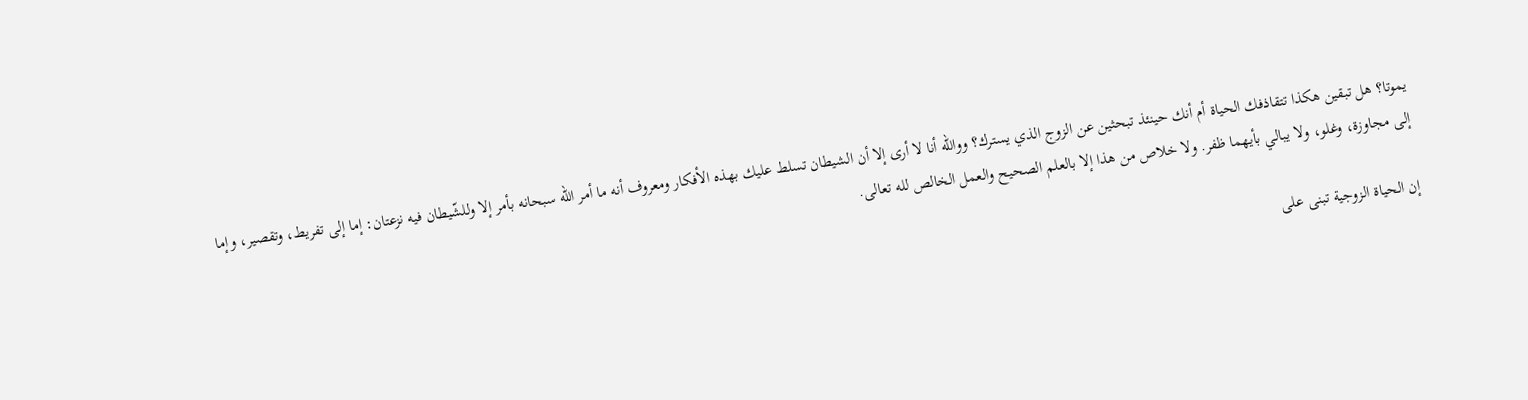يموتا؟ هل تبقين هكذا تتقاذفك الحياة أم أنك حينئذ تبحثين عن الزوج الذي يسترك؟ ووالله أنا لا أرى إلا أن الشيطان تسلط عليك بهذه الأفكار ومعروف أنه ما أمر الله سبحانه بأمر إلا وللشّيطان فيه نزعتان: إما إلى تفريط، وتقصير، وإما إلى مجاوزة، وغلو، ولا يبالي بأيهما ظفر. ولا خلاص من هذا إلا بالعلم الصحيح والعمل الخالص لله تعالى.

إن الحياة الزوجية تبنى على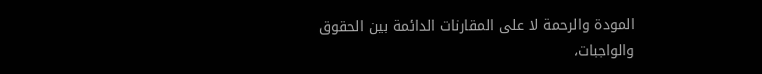المودة والرحمة لا على المقارنات الدائمة بين الحقوق والواجبات،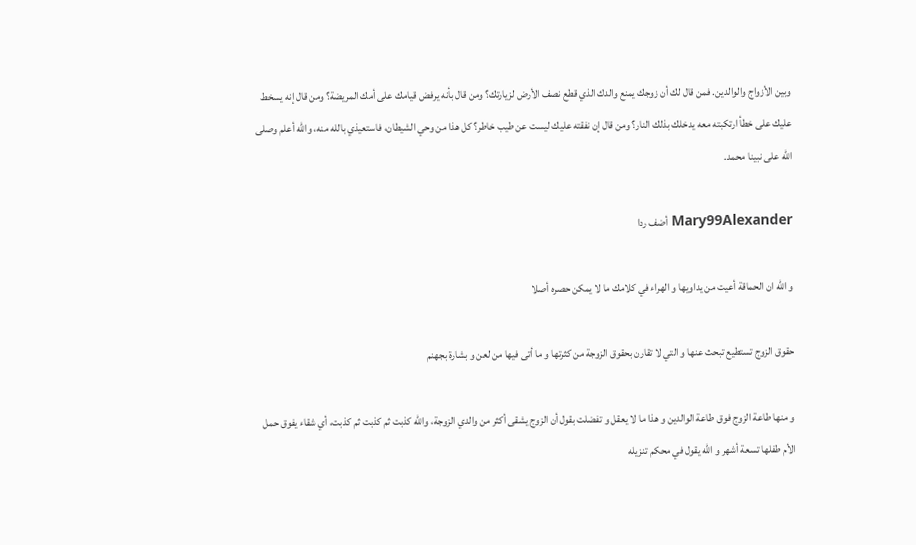وبين الأزواج والوالدين. فمن قال لك أن زوجك يمنع والدك الذي قطع نصف الأرض لزيارتك؟ ومن قال بأنه يرفض قيامك على أمك المريضة؟ ومن قال إنه يسخط عليك على خطأ ارتكبته معه يدخلك بذلك النار؟ ومن قال إن نفقته عليك ليست عن طيب خاطر؟ كل هذا من وحي الشيطان، فاستعيذي بالله منه، والله أعلم وصلى الله على نبينا محمد.

Mary99Alexander أضف ردا

و الله ان الحماقة أعيت من يداويها و الهراء في كلامك ما لا يمكن حصره أصلا

حقوق الزوج تستطيع تبحث عنها و التي لا تقارن بحقوق الزوجة من كثرتها و ما أتى فيها من لعن و بشارة بجهنم

و منها طاعة الزوج فوق طاعة الوالدين و هذا ما لا يعقل و تفضلت بقول أن الزوج يشقى أكثر من والدي الزوجة، والله كذبت ثم كذبت ثم كذبت، أي شقاء يفوق حمل الأم طفلها تسعة أشهر و الله يقول في محكم تنزيله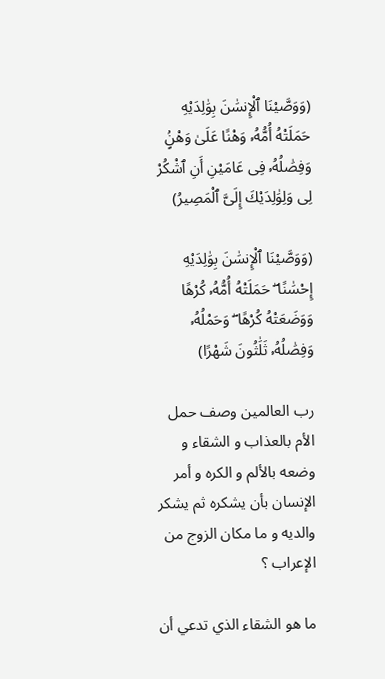(وَوَصَّيْنَا ٱلْإِنسَٰنَ بِوَٰلِدَيْهِ حَمَلَتْهُ أُمُّهُۥ وَهْنًا عَلَىٰ وَهْنٍۢ وَفِصَٰلُهُۥ فِى عَامَيْنِ أَنِ ٱشْكُرْ لِى وَلِوَٰلِدَيْكَ إِلَىَّ ٱلْمَصِيرُ)

(وَوَصَّيْنَا ٱلْإِنسَٰنَ بِوَٰلِدَيْهِ إِحْسَٰنًا ۖ حَمَلَتْهُ أُمُّهُۥ كُرْهًا وَوَضَعَتْهُ كُرْهًا ۖ وَحَمْلُهُۥ وَفِصَٰلُهُۥ ثَلَٰثُونَ شَهْرًا)

رب العالمين وصف حمل الأم بالعذاب و الشقاء و وضعه بالألم و الكره و أمر الإنسان بأن يشكره ثم يشكر والديه و ما مكان الزوج من الإعراب ؟

ما هو الشقاء الذي تدعي أن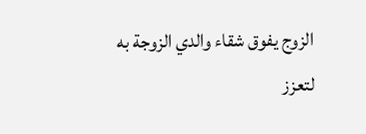الزوج يفوق شقاء والدي الزوجة به لتعزز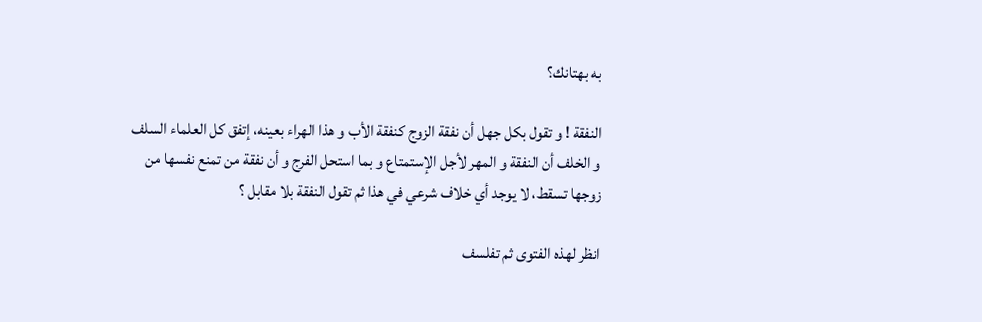به بهتانك؟

النفقة ! و تقول بكل جهل أن نفقة الزوج كنفقة الأب و هذا الهراء بعينه، إتفق كل العلماء السلف و الخلف أن النفقة و المهر لأجل الإستمتاع و بما استحل الفرج و أن نفقة من تمنع نفسها من زوجها تسقط، لا يوجد أي خلاف شرعي في هذا ثم تقول النفقة بلا مقابل ؟

انظر لهذه الفتوى ثم تفلسف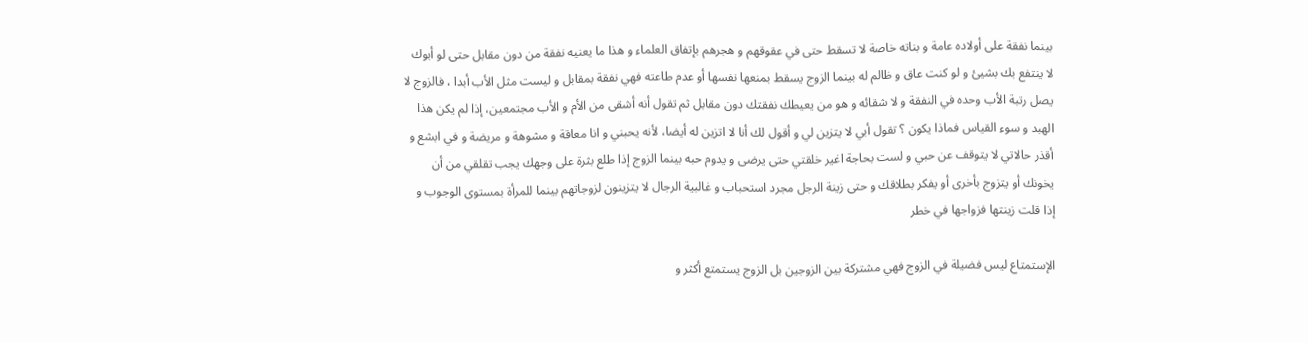بينما نفقة على أولاده عامة و بناته خاصة لا تسقط حتى في عقوقهم و هجرهم بإتفاق العلماء و هذا ما يعنيه نفقة من دون مقابل حتى لو أبوك لا ينتفع بك بشيئ و لو كنت عاق و ظالم له بينما الزوج يسقط بمنعها نفسها أو عدم طاعته فهي نفقة بمقابل و ليست مثل الأب أبدا ، فالزوج لا يصل رتبة الأب وحده في النفقة و لا شقائه و هو من يعيطك نفقتك دون مقابل ثم تقول أنه أشقى من الأم و الأب مجتمعين، إذا لم يكن هذا الهبد و سوء القياس فماذا يكون ؟ تقول أبي لا يتزين لي و أقول لك أنا لا اتزين له أيضا، لأنه يحبني و انا معاقة و مشوهة و مريضة و في ابشع و أقذر حالاتي لا يتوقف عن حبي و لست بحاجة اغير خلقتي حتى يرضى و يدوم حبه بينما الزوج إذا طلع بثرة على وجهك يجب تقلقي من أن يخونك أو يتزوج بأخرى أو يفكر بطلاقك و حتى زينة الرجل مجرد استحباب و غالبية الرجال لا يتزينون لزوجاتهم بينما للمرأة بمستوى الوجوب و إذا قلت زينتها فزواجها في خطر

الإستمتاع ليس فضيلة في الزوج فهي مشتركة بين الزوجين بل الزوج يستمتع أكثر و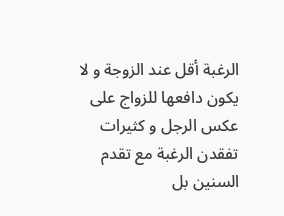الرغبة أقل عند الزوجة و لا يكون دافعها للزواج على عكس الرجل و كثيرات تفقدن الرغبة مع تقدم السنين بل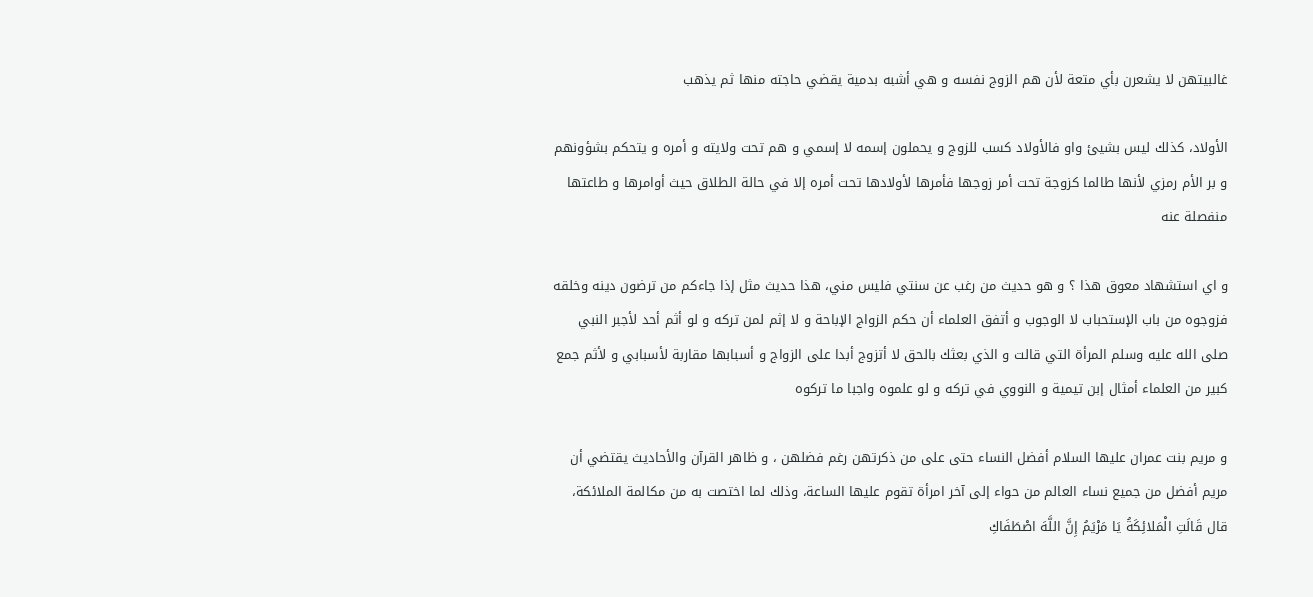غالبيتهن لا يشعرن بأي متعة لأن هم الزوج نفسه و هي أشبه بدمية يقضي حاجته منها ثم يذهب

الأولاد، كذلك ليس بشيئ واو فالأولاد كسب للزوج و يحملون إسمه لا إسمي و هم تحت ولايته و أمره و يتحكم بشؤونهم و بر الأم رمزي لأنها طالما كزوجة تحت أمر زوجها فأمرها لأولادها تحت أمره إلا في حالة الطلاق حيث أوامرها و طاعتها منفصلة عنه

و اي استشهاد معوق هذا ؟ و هو حديث من رغب عن سنتي فليس مني، هذا حديث مثل إذا جاءكم من ترضون دينه وخلقه فزوجوه من باب الإستحباب لا الوجوب و أتفق العلماء أن حكم الزواج الإباحة و لا إثم لمن تركه و لو أثم أحد لأجبر النبي صلى الله عليه وسلم المرأة التي قالت و الذي بعثك بالحق لا أتزوج أبدا على الزواج و أسبابها مقاربة لأسبابي و لأثم جمع كبير من العلماء أمثال إبن تيمية و النووي في تركه و لو علموه واجبا ما تركوه

و مريم بنت عمران عليها السلام أفضل النساء حتى على من ذكرتهن رغم فضلهن ، و ظاهر القرآن والأحاديث يقتضي أن مريم أفضل من جميع نساء العالم من حواء إلى آخر امرأة تقوم عليها الساعة، وذلك لما اختصت به من مكالمة الملائكة، قال قَالَتِ الْمَلائِكَةُ يَا مَرْيَمُ إِنَّ اللَّهَ اصْطَفَاكِ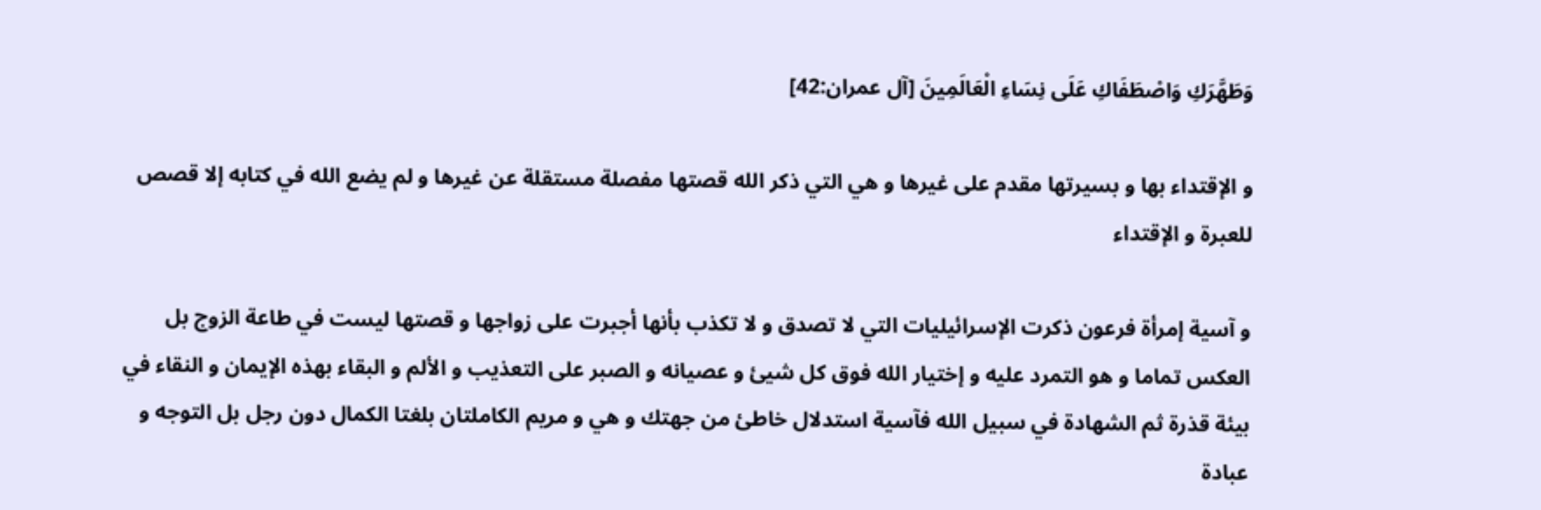وَطَهَّرَكِ وَاصْطَفَاكِ عَلَى نِسَاءِ الْعَالَمِينَ [آل عمران:42]

و الإقتداء بها و بسيرتها مقدم على غيرها و هي التي ذكر الله قصتها مفصلة مستقلة عن غيرها و لم يضع الله في كتابه إلا قصص للعبرة و الإقتداء

و آسية إمرأة فرعون ذكرت الإسرائيليات التي لا تصدق و لا تكذب بأنها أجبرت على زواجها و قصتها ليست في طاعة الزوج بل العكس تماما و هو التمرد عليه و إختيار الله فوق كل شيئ و عصيانه و الصبر على التعذيب و الألم و البقاء بهذه الإيمان و النقاء في بيئة قذرة ثم الشهادة في سبيل الله فآسية استدلال خاطئ من جهتك و هي و مريم الكاملتان بلغتا الكمال دون رجل بل التوجه و عبادة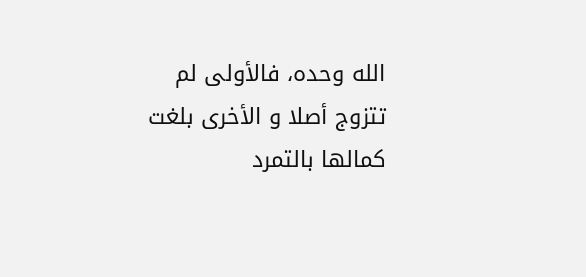الله وحده، فالأولى لم تتزوج أصلا و الأخرى بلغت كمالها بالتمرد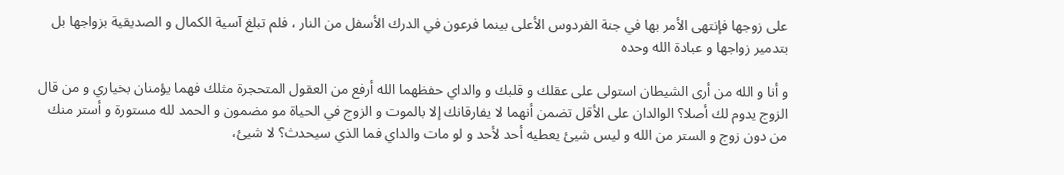على زوجها فإنتهى الأمر بها في جنة الفردوس الأعلى بينما فرعون في الدرك الأسفل من النار ، فلم تبلغ آسية الكمال و الصديقية بزواجها بل بتدمير زواجها و عبادة الله وحده

و أنا و الله من أرى الشيطان استولى على عقلك و قلبك و والداي حفظهما الله أرفع من العقول المتحجرة مثلك فهما يؤمنان بخياري و من قال الزوج يدوم لك أصلا؟ الوالدان على الأقل تضمن أنهما لا يفارقانك إلا بالموت و الزوج في الحياة مو مضمون و الحمد لله مستورة و أستر منك من دون زوج و الستر من الله و ليس شيئ يعطيه أحد لأحد و لو مات والداي فما الذي سيحدث؟ لا شيئ،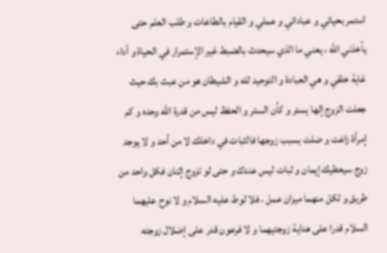استمر بحياتي و عباداتي و عملي و القيام بالطاعات و طلب العلم حتى يأخذني الله ، يعني ما الذي سيحدث بالضبط غير الإستمرار في الحياة و أداء غاية خلقي و هي العبادة و التوحيد لله و الشيطان هو من عبث بك حيث جعلت الزوج إلها يستر و كأن الستر و الحفظ ليس من قدرة الله وحده و كم إمرأة زاغت و ضلت بسبب زوجها فالثبات في داخلك لا من أحد و لا يوجد زوج سيعطيك إيمان و ثبات ليس عندك و حتى لو تزوج إثنان فكل واحد من طريق و لكل منهما ميزان عمل ، فلا لوط عليه السلام و لا نوح عليهما السلام قدرا على هداية زوجتيهما و لا فرعون قدر على إضلال زوجته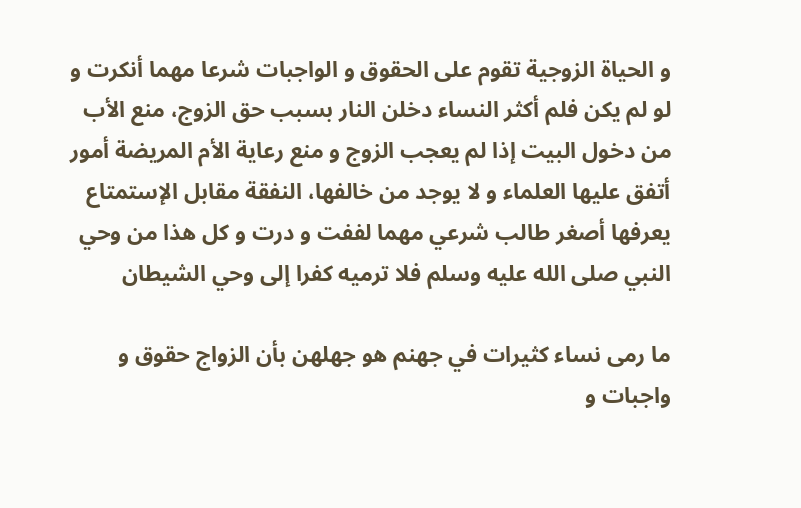و الحياة الزوجية تقوم على الحقوق و الواجبات شرعا مهما أنكرت و لو لم يكن فلم أكثر النساء دخلن النار بسبب حق الزوج، منع الأب من دخول البيت إذا لم يعجب الزوج و منع رعاية الأم المريضة أمور أتفق عليها العلماء و لا يوجد من خالفها، النفقة مقابل الإستمتاع يعرفها أصغر طالب شرعي مهما لففت و درت و كل هذا من وحي النبي صلى الله عليه وسلم فلا ترميه كفرا إلى وحي الشيطان

ما رمى نساء كثيرات في جهنم هو جهلهن بأن الزواج حقوق و واجبات و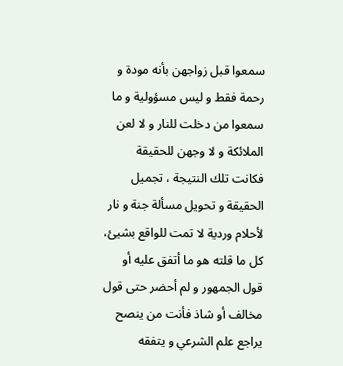سمعوا قبل زواجهن بأنه مودة و رحمة فقط و ليس مسؤولية و ما سمعوا من دخلت للنار و لا لعن الملائكة و لا وجهن للحقيقة فكانت تلك النتيجة ، تجميل الحقيقة و تحويل مسألة جنة و نار لأحلام وردية لا تمت للواقع بشيئ، كل ما قلته هو ما أتفق عليه أو قول الجمهور و لم أحضر حتى قول مخالف أو شاذ فأنت من ينصح يراجع علم الشرعي و يتفقه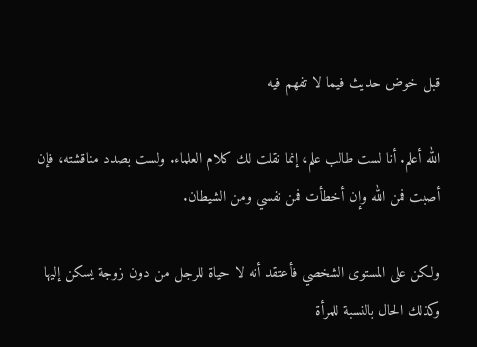قبل خوض حديث فيما لا تفهم فيه

الله أعلم. أنا لست طالب علم، إنما نقلت لك كلام العلماء. ولست بصدد مناقشته، فإن أصبت فمن الله وإن أخطأت فمن نفسي ومن الشيطان.

ولكن على المستوى الشخصي فأعتقد أنه لا حياة للرجل من دون زوجة يسكن إليها وكذلك الحال بالنسبة للمرأة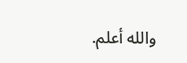والله أعلم.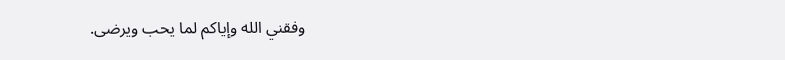وفقني الله وإياكم لما يحب ويرضى.